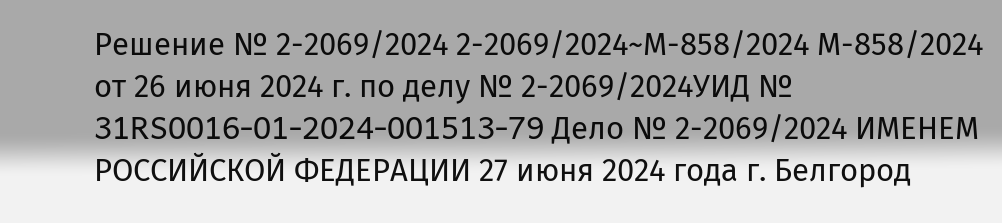Решение № 2-2069/2024 2-2069/2024~М-858/2024 М-858/2024 от 26 июня 2024 г. по делу № 2-2069/2024УИД № 31RS0016-01-2024-001513-79 Дело № 2-2069/2024 ИМЕНЕМ РОССИЙСКОЙ ФЕДЕРАЦИИ 27 июня 2024 года г. Белгород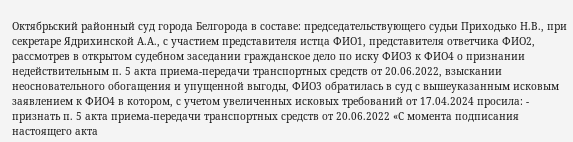Октябрьский районный суд города Белгорода в составе: председательствующего судьи Приходько Н.В., при секретаре Ядрихинской А.А., с участием представителя истца ФИО1, представителя ответчика ФИО2, рассмотрев в открытом судебном заседании гражданское дело по иску ФИО3 к ФИО4 о признании недействительным п. 5 акта приема-передачи транспортных средств от 20.06.2022, взыскании неосновательного обогащения и упущенной выгоды, ФИО3 обратилась в суд с вышеуказанным исковым заявлением к ФИО4 в котором, с учетом увеличенных исковых требований от 17.04.2024 просила: - признать п. 5 акта приема-передачи транспортных средств от 20.06.2022 «С момента подписания настоящего акта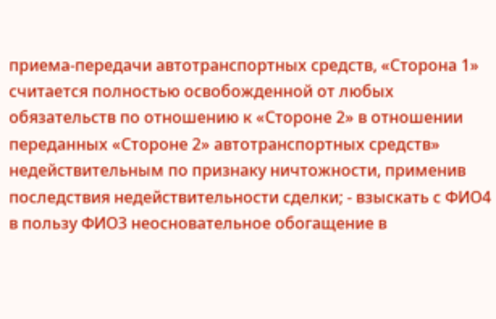приема-передачи автотранспортных средств, «Сторона 1» считается полностью освобожденной от любых обязательств по отношению к «Стороне 2» в отношении переданных «Стороне 2» автотранспортных средств» недействительным по признаку ничтожности, применив последствия недействительности сделки; - взыскать с ФИО4 в пользу ФИО3 неосновательное обогащение в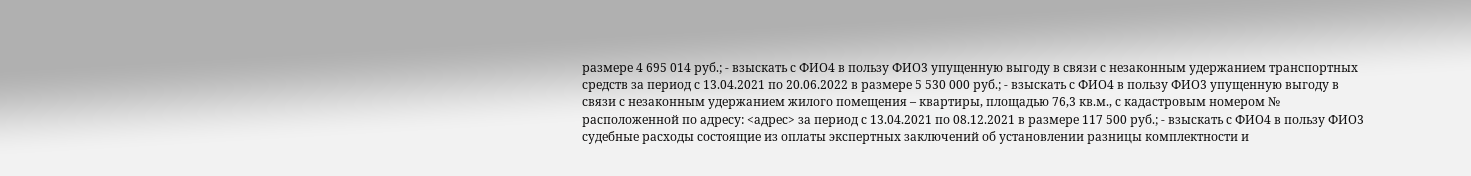размере 4 695 014 руб.; - взыскать с ФИО4 в пользу ФИО3 упущенную выгоду в связи с незаконным удержанием транспортных средств за период с 13.04.2021 по 20.06.2022 в размере 5 530 000 руб.; - взыскать с ФИО4 в пользу ФИО3 упущенную выгоду в связи с незаконным удержанием жилого помещения – квартиры, площадью 76,3 кв.м., с кадастровым номером № расположенной по адресу: <адрес> за период с 13.04.2021 по 08.12.2021 в размере 117 500 руб.; - взыскать с ФИО4 в пользу ФИО3 судебные расходы состоящие из оплаты экспертных заключений об установлении разницы комплектности и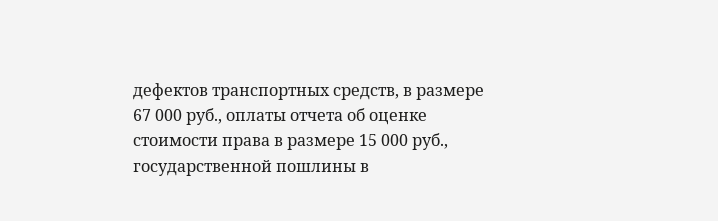дефектов транспортных средств, в размере 67 000 руб., оплаты отчета об оценке стоимости права в размере 15 000 руб., государственной пошлины в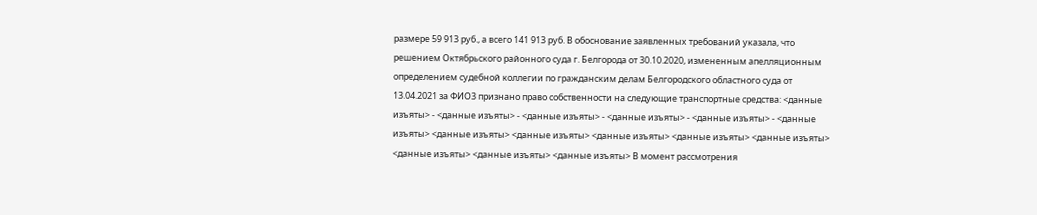размере 59 913 руб., а всего 141 913 руб. В обоснование заявленных требований указала, что решением Октябрьского районного суда г. Белгорода от 30.10.2020, измененным апелляционным определением судебной коллегии по гражданским делам Белгородского областного суда от 13.04.2021 за ФИО3 признано право собственности на следующие транспортные средства: <данные изъяты> - <данные изъяты> - <данные изъяты> - <данные изъяты> - <данные изъяты> - <данные изъяты> <данные изъяты> <данные изъяты> <данные изъяты> <данные изъяты> <данные изъяты> <данные изъяты> <данные изъяты> <данные изъяты> В момент рассмотрения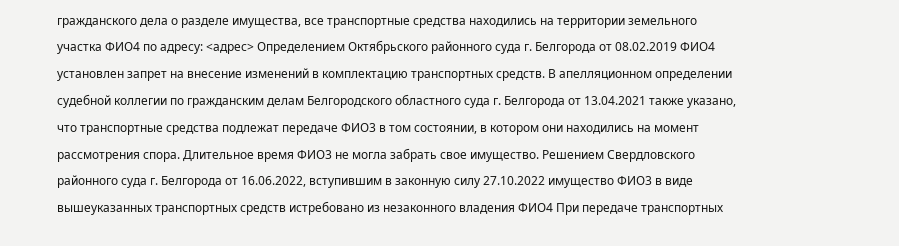гражданского дела о разделе имущества, все транспортные средства находились на территории земельного участка ФИО4 по адресу: <адрес> Определением Октябрьского районного суда г. Белгорода от 08.02.2019 ФИО4 установлен запрет на внесение изменений в комплектацию транспортных средств. В апелляционном определении судебной коллегии по гражданским делам Белгородского областного суда г. Белгорода от 13.04.2021 также указано, что транспортные средства подлежат передаче ФИО3 в том состоянии, в котором они находились на момент рассмотрения спора. Длительное время ФИО3 не могла забрать свое имущество. Решением Свердловского районного суда г. Белгорода от 16.06.2022, вступившим в законную силу 27.10.2022 имущество ФИО3 в виде вышеуказанных транспортных средств истребовано из незаконного владения ФИО4 При передаче транспортных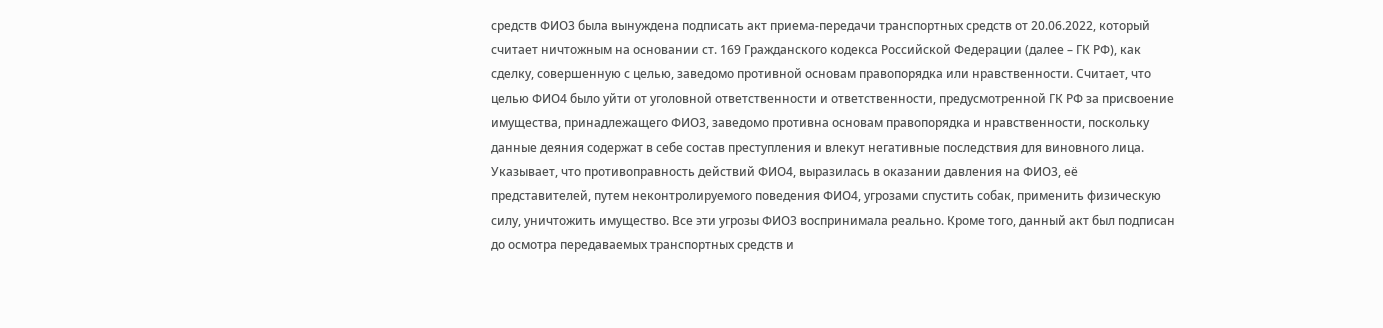средств ФИО3 была вынуждена подписать акт приема-передачи транспортных средств от 20.06.2022, который считает ничтожным на основании ст. 169 Гражданского кодекса Российской Федерации (далее – ГК РФ), как сделку, совершенную с целью, заведомо противной основам правопорядка или нравственности. Считает, что целью ФИО4 было уйти от уголовной ответственности и ответственности, предусмотренной ГК РФ за присвоение имущества, принадлежащего ФИО3, заведомо противна основам правопорядка и нравственности, поскольку данные деяния содержат в себе состав преступления и влекут негативные последствия для виновного лица. Указывает, что противоправность действий ФИО4, выразилась в оказании давления на ФИО3, её представителей, путем неконтролируемого поведения ФИО4, угрозами спустить собак, применить физическую силу, уничтожить имущество. Все эти угрозы ФИО3 воспринимала реально. Кроме того, данный акт был подписан до осмотра передаваемых транспортных средств и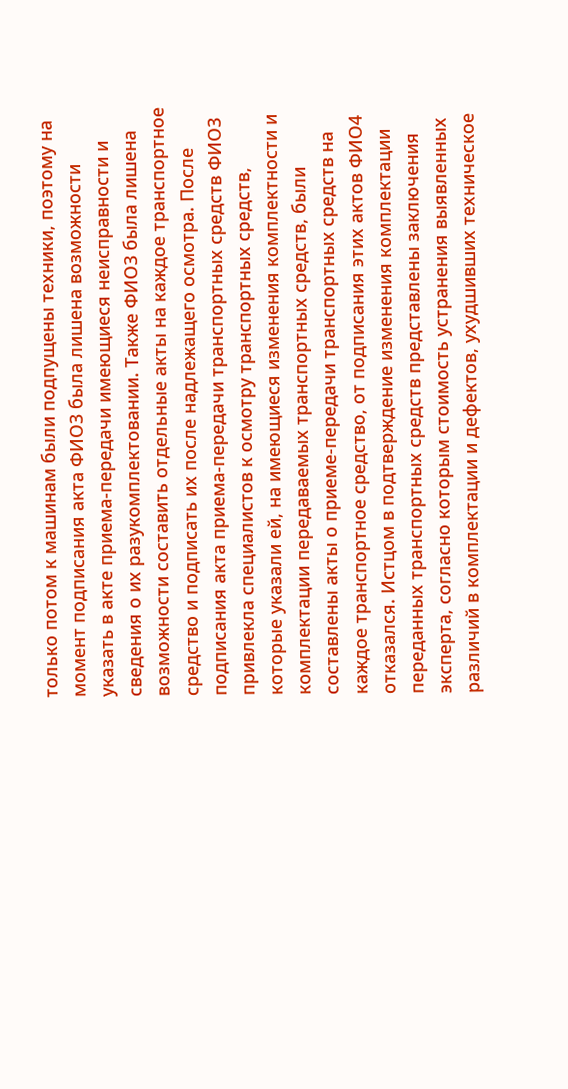только потом к машинам были подпущены техники, поэтому на момент подписания акта ФИО3 была лишена возможности указать в акте приема-передачи имеющиеся неисправности и сведения о их разукомплектовании. Также ФИО3 была лишена возможности составить отдельные акты на каждое транспортное средство и подписать их после надлежащего осмотра. После подписания акта приема-передачи транспортных средств ФИО3 привлекла специалистов к осмотру транспортных средств, которые указали ей, на имеющиеся изменения комплектности и комплектации передаваемых транспортных средств, были составлены акты о приеме-передачи транспортных средств на каждое транспортное средство, от подписания этих актов ФИО4 отказался. Истцом в подтверждение изменения комплектации переданных транспортных средств представлены заключения эксперта, согласно которым стоимость устранения выявленных различий в комплектации и дефектов, ухудшивших техническое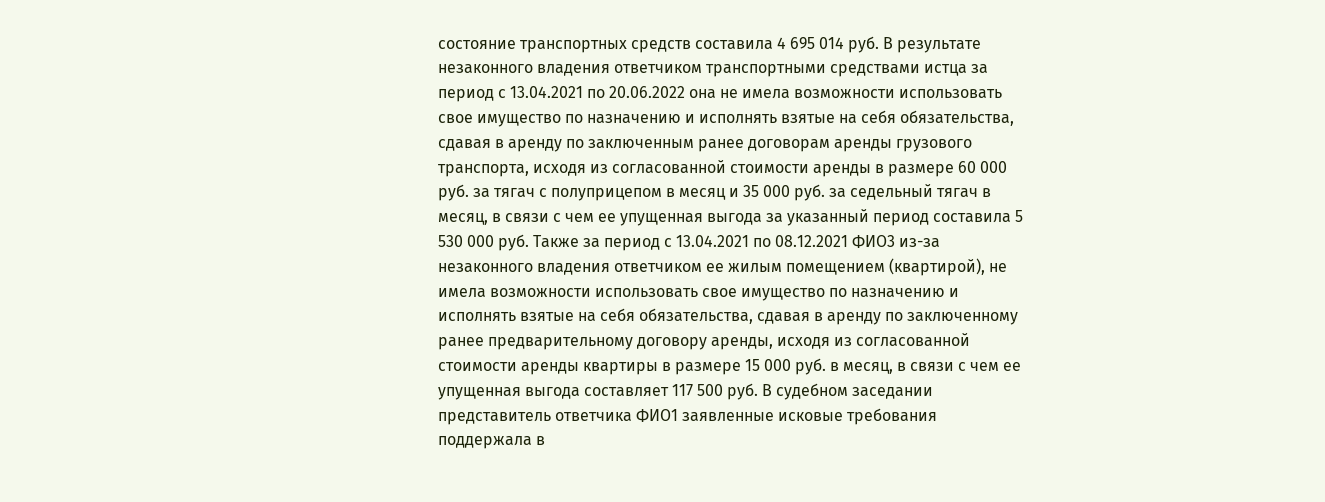состояние транспортных средств составила 4 695 014 руб. В результате незаконного владения ответчиком транспортными средствами истца за период с 13.04.2021 по 20.06.2022 она не имела возможности использовать свое имущество по назначению и исполнять взятые на себя обязательства, сдавая в аренду по заключенным ранее договорам аренды грузового транспорта, исходя из согласованной стоимости аренды в размере 60 000 руб. за тягач с полуприцепом в месяц и 35 000 руб. за седельный тягач в месяц, в связи с чем ее упущенная выгода за указанный период составила 5 530 000 руб. Также за период с 13.04.2021 по 08.12.2021 ФИО3 из-за незаконного владения ответчиком ее жилым помещением (квартирой), не имела возможности использовать свое имущество по назначению и исполнять взятые на себя обязательства, сдавая в аренду по заключенному ранее предварительному договору аренды, исходя из согласованной стоимости аренды квартиры в размере 15 000 руб. в месяц, в связи с чем ее упущенная выгода составляет 117 500 руб. В судебном заседании представитель ответчика ФИО1 заявленные исковые требования поддержала в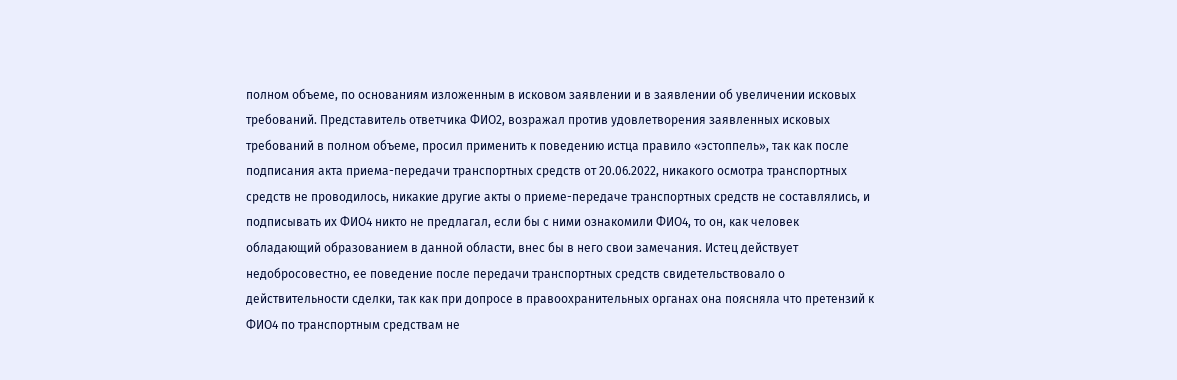полном объеме, по основаниям изложенным в исковом заявлении и в заявлении об увеличении исковых требований. Представитель ответчика ФИО2, возражал против удовлетворения заявленных исковых требований в полном объеме, просил применить к поведению истца правило «эстоппель», так как после подписания акта приема-передачи транспортных средств от 20.06.2022, никакого осмотра транспортных средств не проводилось, никакие другие акты о приеме-передаче транспортных средств не составлялись, и подписывать их ФИО4 никто не предлагал, если бы с ними ознакомили ФИО4, то он, как человек обладающий образованием в данной области, внес бы в него свои замечания. Истец действует недобросовестно, ее поведение после передачи транспортных средств свидетельствовало о действительности сделки, так как при допросе в правоохранительных органах она поясняла что претензий к ФИО4 по транспортным средствам не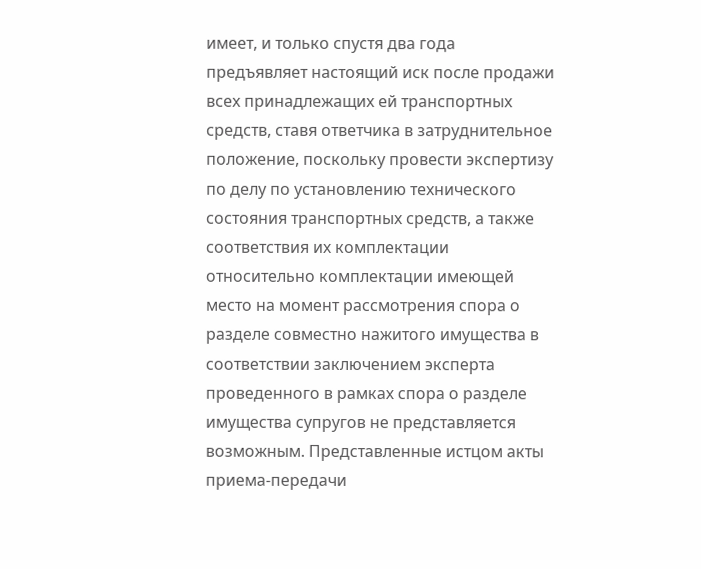имеет, и только спустя два года предъявляет настоящий иск после продажи всех принадлежащих ей транспортных средств, ставя ответчика в затруднительное положение, поскольку провести экспертизу по делу по установлению технического состояния транспортных средств, а также соответствия их комплектации относительно комплектации имеющей место на момент рассмотрения спора о разделе совместно нажитого имущества в соответствии заключением эксперта проведенного в рамках спора о разделе имущества супругов не представляется возможным. Представленные истцом акты приема-передачи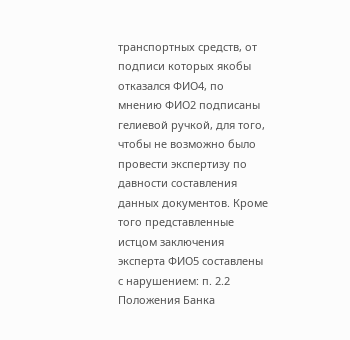транспортных средств, от подписи которых якобы отказался ФИО4, по мнению ФИО2 подписаны гелиевой ручкой, для того, чтобы не возможно было провести экспертизу по давности составления данных документов. Кроме того представленные истцом заключения эксперта ФИО5 составлены с нарушением: п. 2.2 Положения Банка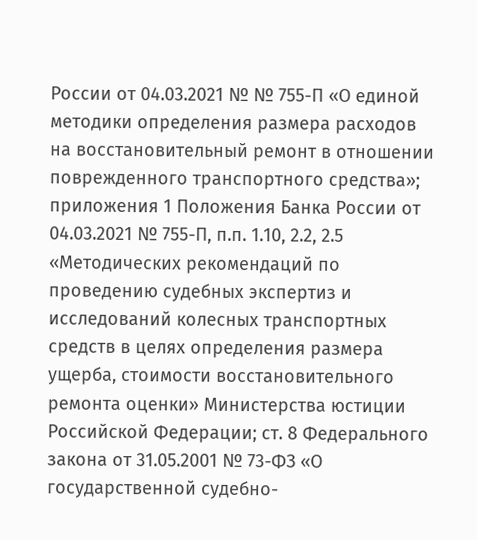России от 04.03.2021 № № 755-П «О единой методики определения размера расходов на восстановительный ремонт в отношении поврежденного транспортного средства»; приложения 1 Положения Банка России от 04.03.2021 № 755-П, п.п. 1.10, 2.2, 2.5 «Методических рекомендаций по проведению судебных экспертиз и исследований колесных транспортных средств в целях определения размера ущерба, стоимости восстановительного ремонта оценки» Министерства юстиции Российской Федерации; ст. 8 Федерального закона от 31.05.2001 № 73-ФЗ «О государственной судебно-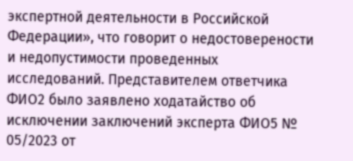экспертной деятельности в Российской Федерации», что говорит о недостоверености и недопустимости проведенных исследований. Представителем ответчика ФИО2 было заявлено ходатайство об исключении заключений эксперта ФИО5 № 05/2023 от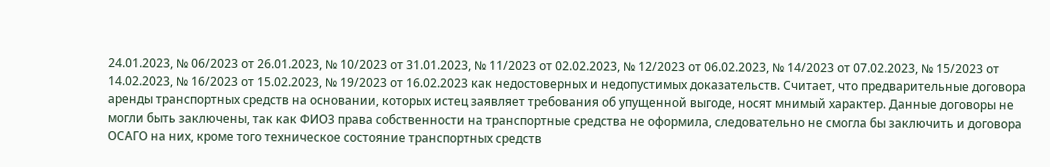24.01.2023, № 06/2023 от 26.01.2023, № 10/2023 от 31.01.2023, № 11/2023 от 02.02.2023, № 12/2023 от 06.02.2023, № 14/2023 от 07.02.2023, № 15/2023 от 14.02.2023, № 16/2023 от 15.02.2023, № 19/2023 от 16.02.2023 как недостоверных и недопустимых доказательств. Считает, что предварительные договора аренды транспортных средств на основании, которых истец заявляет требования об упущенной выгоде, носят мнимый характер. Данные договоры не могли быть заключены, так как ФИО3 права собственности на транспортные средства не оформила, следовательно не смогла бы заключить и договора ОСАГО на них, кроме того техническое состояние транспортных средств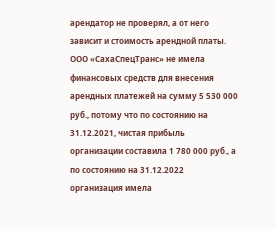арендатор не проверял, а от него зависит и стоимость арендной платы. ООО «СахаСпецТранс» не имела финансовых средств для внесения арендных платежей на сумму 5 530 000 руб., потому что по состоянию на 31.12.2021, чистая прибыль организации составила 1 780 000 руб., а по состоянию на 31.12.2022 организация имела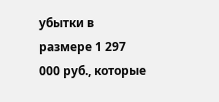убытки в размере 1 297 000 руб., которые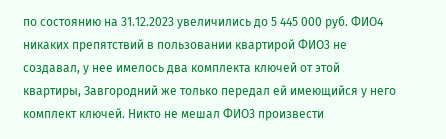по состоянию на 31.12.2023 увеличились до 5 445 000 руб. ФИО4 никаких препятствий в пользовании квартирой ФИО3 не создавал, у нее имелось два комплекта ключей от этой квартиры, Завгородний же только передал ей имеющийся у него комплект ключей. Никто не мешал ФИО3 произвести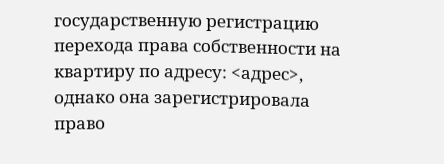государственную регистрацию перехода права собственности на квартиру по адресу: <адрес>, однако она зарегистрировала право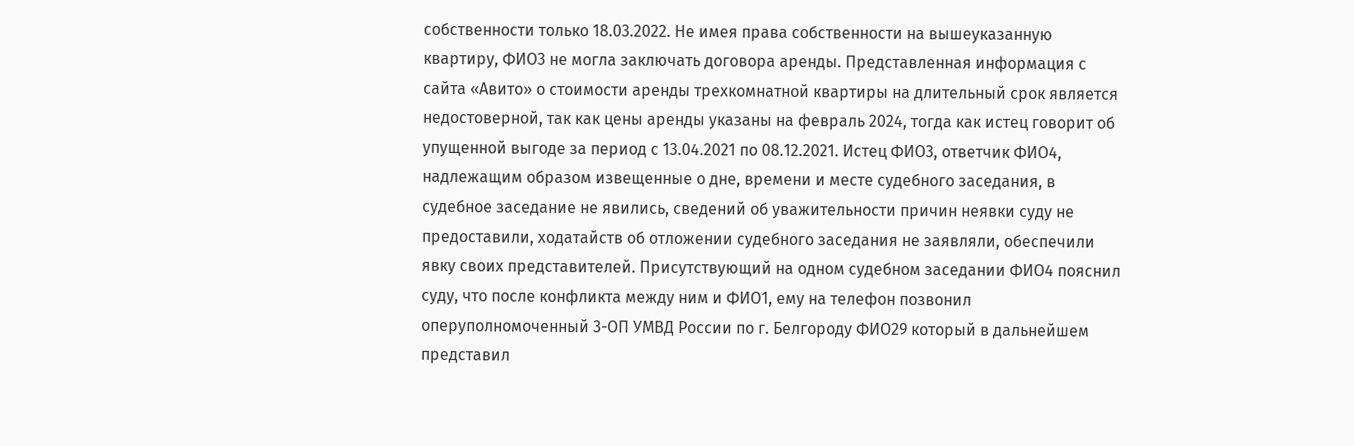собственности только 18.03.2022. Не имея права собственности на вышеуказанную квартиру, ФИО3 не могла заключать договора аренды. Представленная информация с сайта «Авито» о стоимости аренды трехкомнатной квартиры на длительный срок является недостоверной, так как цены аренды указаны на февраль 2024, тогда как истец говорит об упущенной выгоде за период с 13.04.2021 по 08.12.2021. Истец ФИО3, ответчик ФИО4, надлежащим образом извещенные о дне, времени и месте судебного заседания, в судебное заседание не явились, сведений об уважительности причин неявки суду не предоставили, ходатайств об отложении судебного заседания не заявляли, обеспечили явку своих представителей. Присутствующий на одном судебном заседании ФИО4 пояснил суду, что после конфликта между ним и ФИО1, ему на телефон позвонил оперуполномоченный 3-ОП УМВД России по г. Белгороду ФИО29 который в дальнейшем представил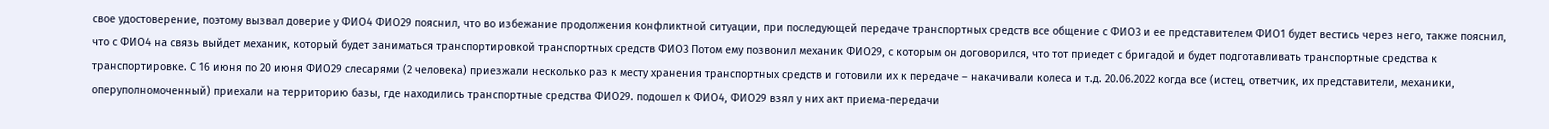свое удостоверение, поэтому вызвал доверие у ФИО4 ФИО29 пояснил, что во избежание продолжения конфликтной ситуации, при последующей передаче транспортных средств все общение с ФИО3 и ее представителем ФИО1 будет вестись через него, также пояснил, что с ФИО4 на связь выйдет механик, который будет заниматься транспортировкой транспортных средств ФИО3 Потом ему позвонил механик ФИО29, с которым он договорился, что тот приедет с бригадой и будет подготавливать транспортные средства к транспортировке. С 16 июня по 20 июня ФИО29 слесарями (2 человека) приезжали несколько раз к месту хранения транспортных средств и готовили их к передаче – накачивали колеса и т.д. 20.06.2022 когда все (истец, ответчик, их представители, механики, оперуполномоченный) приехали на территорию базы, где находились транспортные средства ФИО29. подошел к ФИО4, ФИО29 взял у них акт приема-передачи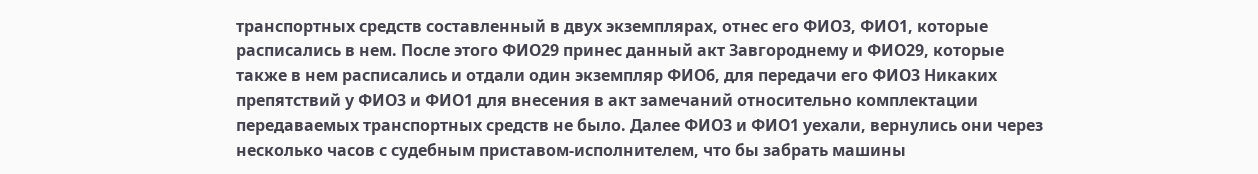транспортных средств составленный в двух экземплярах, отнес его ФИО3, ФИО1, которые расписались в нем. После этого ФИО29 принес данный акт Завгороднему и ФИО29, которые также в нем расписались и отдали один экземпляр ФИО6, для передачи его ФИО3 Никаких препятствий у ФИО3 и ФИО1 для внесения в акт замечаний относительно комплектации передаваемых транспортных средств не было. Далее ФИО3 и ФИО1 уехали, вернулись они через несколько часов с судебным приставом-исполнителем, что бы забрать машины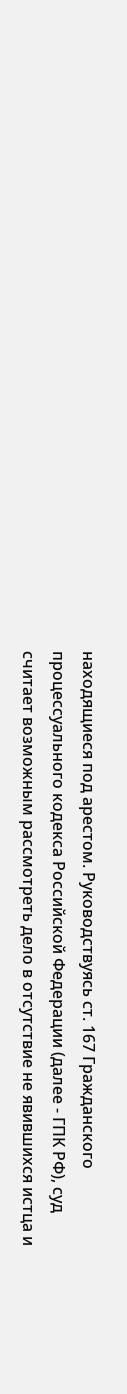находящиеся под арестом. Руководствуясь ст. 167 Гражданского процессуального кодекса Российской Федерации (далее - ГПК РФ), суд считает возможным рассмотреть дело в отсутствие не явившихся истца и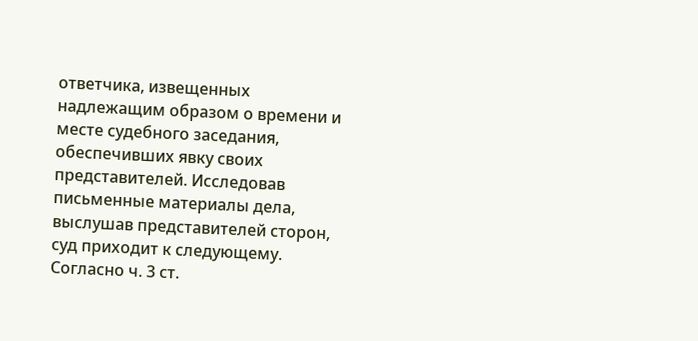ответчика, извещенных надлежащим образом о времени и месте судебного заседания, обеспечивших явку своих представителей. Исследовав письменные материалы дела, выслушав представителей сторон, суд приходит к следующему. Согласно ч. 3 ст.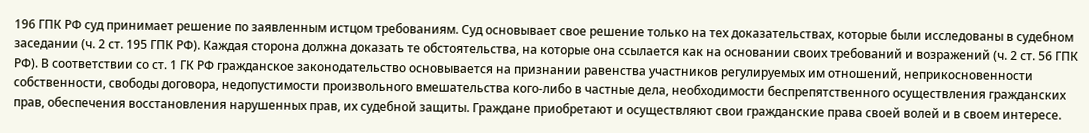196 ГПК РФ суд принимает решение по заявленным истцом требованиям. Суд основывает свое решение только на тех доказательствах, которые были исследованы в судебном заседании (ч. 2 ст. 195 ГПК РФ). Каждая сторона должна доказать те обстоятельства, на которые она ссылается как на основании своих требований и возражений (ч. 2 ст. 56 ГПК РФ). В соответствии со ст. 1 ГК РФ гражданское законодательство основывается на признании равенства участников регулируемых им отношений, неприкосновенности собственности, свободы договора, недопустимости произвольного вмешательства кого-либо в частные дела, необходимости беспрепятственного осуществления гражданских прав, обеспечения восстановления нарушенных прав, их судебной защиты. Граждане приобретают и осуществляют свои гражданские права своей волей и в своем интересе.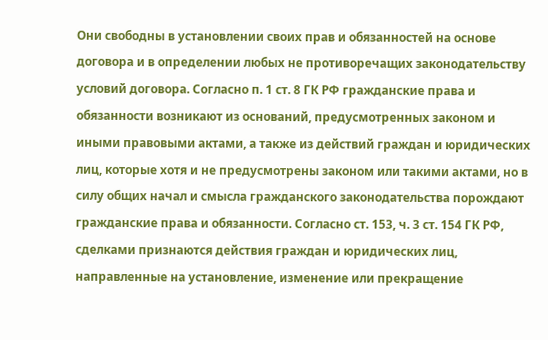Они свободны в установлении своих прав и обязанностей на основе договора и в определении любых не противоречащих законодательству условий договора. Согласно п. 1 ст. 8 ГК РФ гражданские права и обязанности возникают из оснований, предусмотренных законом и иными правовыми актами, а также из действий граждан и юридических лиц, которые хотя и не предусмотрены законом или такими актами, но в силу общих начал и смысла гражданского законодательства порождают гражданские права и обязанности. Согласно ст. 153, ч. 3 ст. 154 ГК РФ, сделками признаются действия граждан и юридических лиц, направленные на установление, изменение или прекращение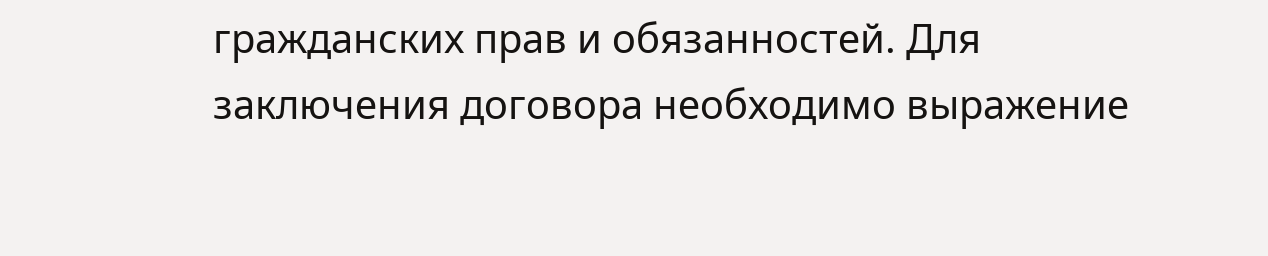гражданских прав и обязанностей. Для заключения договора необходимо выражение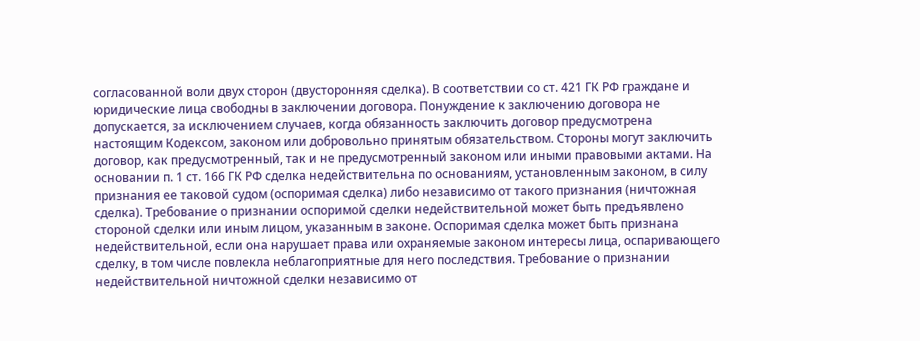согласованной воли двух сторон (двусторонняя сделка). В соответствии со ст. 421 ГК РФ граждане и юридические лица свободны в заключении договора. Понуждение к заключению договора не допускается, за исключением случаев, когда обязанность заключить договор предусмотрена настоящим Кодексом, законом или добровольно принятым обязательством. Стороны могут заключить договор, как предусмотренный, так и не предусмотренный законом или иными правовыми актами. На основании п. 1 ст. 166 ГК РФ сделка недействительна по основаниям, установленным законом, в силу признания ее таковой судом (оспоримая сделка) либо независимо от такого признания (ничтожная сделка). Требование о признании оспоримой сделки недействительной может быть предъявлено стороной сделки или иным лицом, указанным в законе. Оспоримая сделка может быть признана недействительной, если она нарушает права или охраняемые законом интересы лица, оспаривающего сделку, в том числе повлекла неблагоприятные для него последствия. Требование о признании недействительной ничтожной сделки независимо от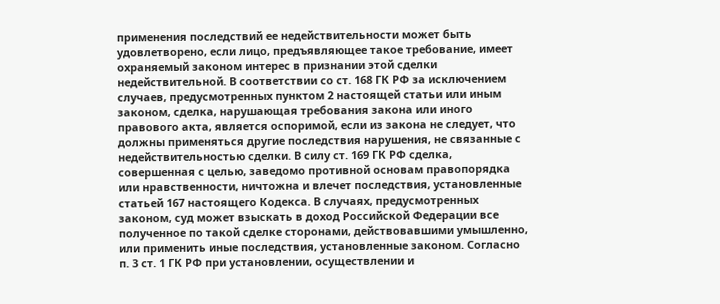применения последствий ее недействительности может быть удовлетворено, если лицо, предъявляющее такое требование, имеет охраняемый законом интерес в признании этой сделки недействительной. В соответствии со ст. 168 ГК РФ за исключением случаев, предусмотренных пунктом 2 настоящей статьи или иным законом, сделка, нарушающая требования закона или иного правового акта, является оспоримой, если из закона не следует, что должны применяться другие последствия нарушения, не связанные с недействительностью сделки. В силу ст. 169 ГК РФ сделка, совершенная с целью, заведомо противной основам правопорядка или нравственности, ничтожна и влечет последствия, установленные статьей 167 настоящего Кодекса. В случаях, предусмотренных законом, суд может взыскать в доход Российской Федерации все полученное по такой сделке сторонами, действовавшими умышленно, или применить иные последствия, установленные законом. Согласно п. 3 ст. 1 ГК РФ при установлении, осуществлении и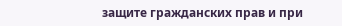защите гражданских прав и при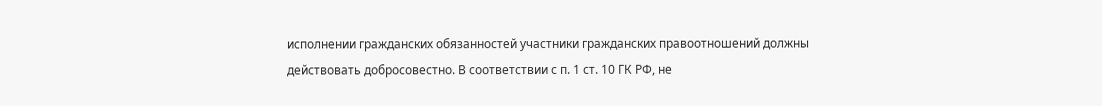исполнении гражданских обязанностей участники гражданских правоотношений должны действовать добросовестно. В соответствии с п. 1 ст. 10 ГК РФ, не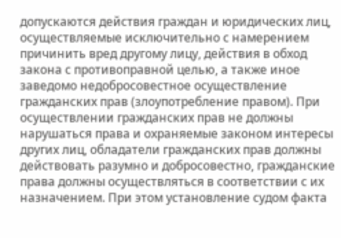допускаются действия граждан и юридических лиц, осуществляемые исключительно с намерением причинить вред другому лицу, действия в обход закона с противоправной целью, а также иное заведомо недобросовестное осуществление гражданских прав (злоупотребление правом). При осуществлении гражданских прав не должны нарушаться права и охраняемые законом интересы других лиц, обладатели гражданских прав должны действовать разумно и добросовестно, гражданские права должны осуществляться в соответствии с их назначением. При этом установление судом факта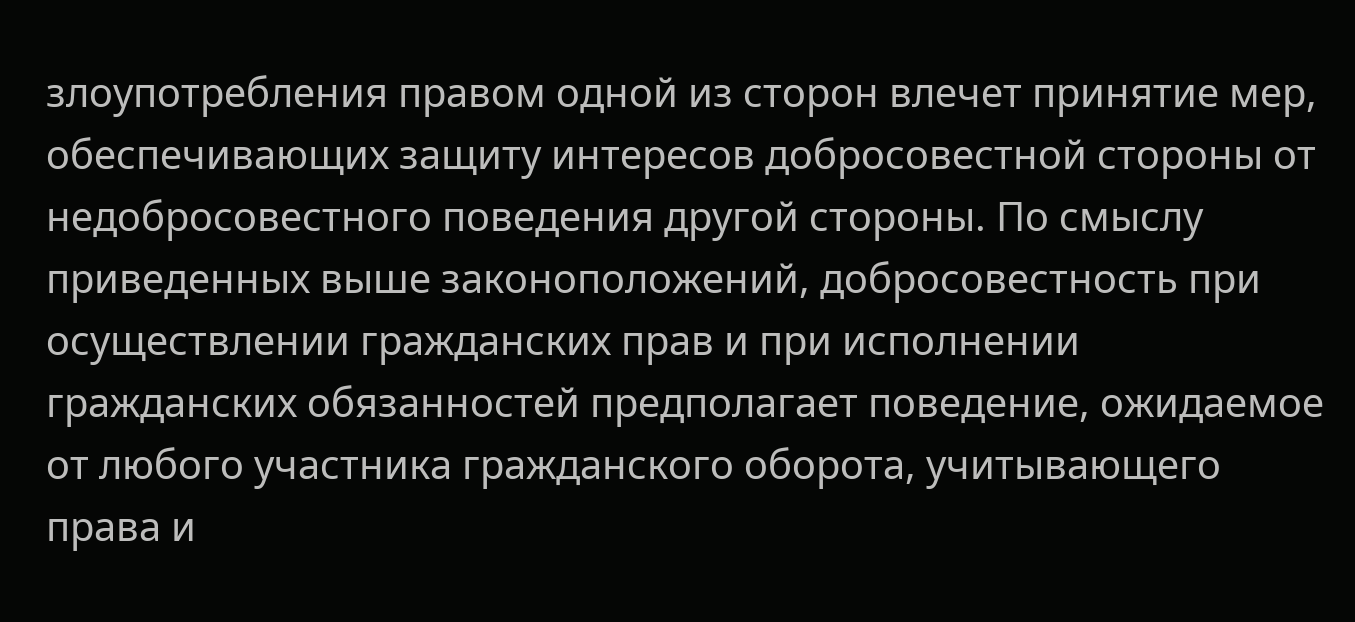злоупотребления правом одной из сторон влечет принятие мер, обеспечивающих защиту интересов добросовестной стороны от недобросовестного поведения другой стороны. По смыслу приведенных выше законоположений, добросовестность при осуществлении гражданских прав и при исполнении гражданских обязанностей предполагает поведение, ожидаемое от любого участника гражданского оборота, учитывающего права и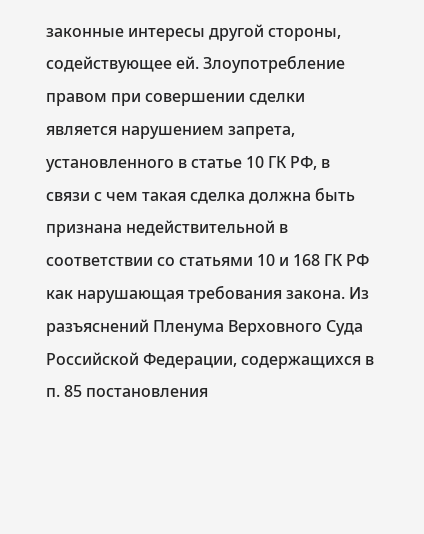законные интересы другой стороны, содействующее ей. Злоупотребление правом при совершении сделки является нарушением запрета, установленного в статье 10 ГК РФ, в связи с чем такая сделка должна быть признана недействительной в соответствии со статьями 10 и 168 ГК РФ как нарушающая требования закона. Из разъяснений Пленума Верховного Суда Российской Федерации, содержащихся в п. 85 постановления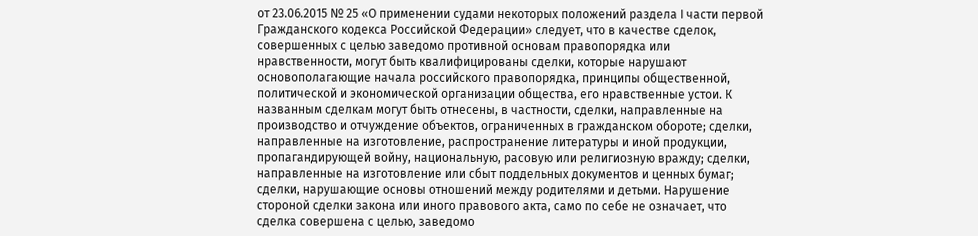от 23.06.2015 № 25 «О применении судами некоторых положений раздела I части первой Гражданского кодекса Российской Федерации» следует, что в качестве сделок, совершенных с целью заведомо противной основам правопорядка или нравственности, могут быть квалифицированы сделки, которые нарушают основополагающие начала российского правопорядка, принципы общественной, политической и экономической организации общества, его нравственные устои. К названным сделкам могут быть отнесены, в частности, сделки, направленные на производство и отчуждение объектов, ограниченных в гражданском обороте; сделки, направленные на изготовление, распространение литературы и иной продукции, пропагандирующей войну, национальную, расовую или религиозную вражду; сделки, направленные на изготовление или сбыт поддельных документов и ценных бумаг; сделки, нарушающие основы отношений между родителями и детьми. Нарушение стороной сделки закона или иного правового акта, само по себе не означает, что сделка совершена с целью, заведомо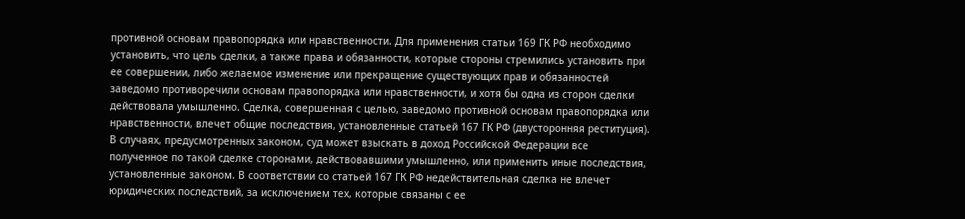противной основам правопорядка или нравственности. Для применения статьи 169 ГК РФ необходимо установить, что цель сделки, а также права и обязанности, которые стороны стремились установить при ее совершении, либо желаемое изменение или прекращение существующих прав и обязанностей заведомо противоречили основам правопорядка или нравственности, и хотя бы одна из сторон сделки действовала умышленно. Сделка, совершенная с целью, заведомо противной основам правопорядка или нравственности, влечет общие последствия, установленные статьей 167 ГК РФ (двусторонняя реституция). В случаях, предусмотренных законом, суд может взыскать в доход Российской Федерации все полученное по такой сделке сторонами, действовавшими умышленно, или применить иные последствия, установленные законом. В соответствии со статьей 167 ГК РФ недействительная сделка не влечет юридических последствий, за исключением тех, которые связаны с ее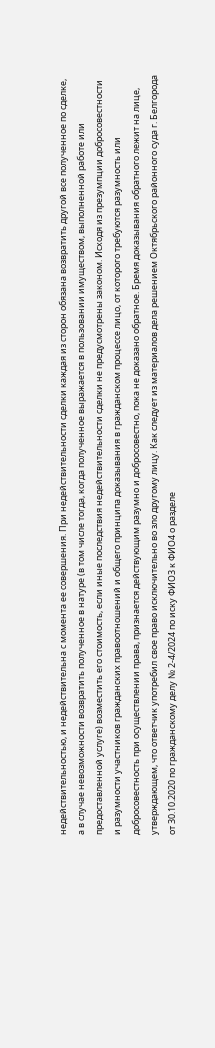недействительностью, и недействительна с момента ее совершения. При недействительности сделки каждая из сторон обязана возвратить другой все полученное по сделке, а в случае невозможности возвратить полученное в натуре (в том числе тогда, когда полученное выражается в пользовании имуществом, выполненной работе или предоставленной услуге) возместить его стоимость, если иные последствия недействительности сделки не предусмотрены законом. Исходя из презумпции добросовестности и разумности участников гражданских правоотношений и общего принципа доказывания в гражданском процессе лицо, от которого требуются разумность или добросовестность при осуществлении права, признается действующим разумно и добросовестно, пока не доказано обратное. Бремя доказывания обратного лежит на лице, утверждающем, что ответчик употребил свое право исключительно во зло другому лицу. Как следует из материалов дела решением Октябрьского районного суда г. Белгорода от 30.10.2020 по гражданскому делу № 2-4/2024 по иску ФИО3 к ФИО4 о разделе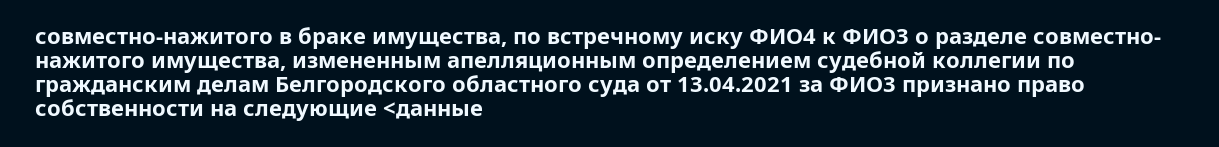совместно-нажитого в браке имущества, по встречному иску ФИО4 к ФИО3 о разделе совместно-нажитого имущества, измененным апелляционным определением судебной коллегии по гражданским делам Белгородского областного суда от 13.04.2021 за ФИО3 признано право собственности на следующие <данные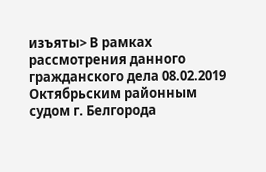изъяты> В рамках рассмотрения данного гражданского дела 08.02.2019 Октябрьским районным судом г. Белгорода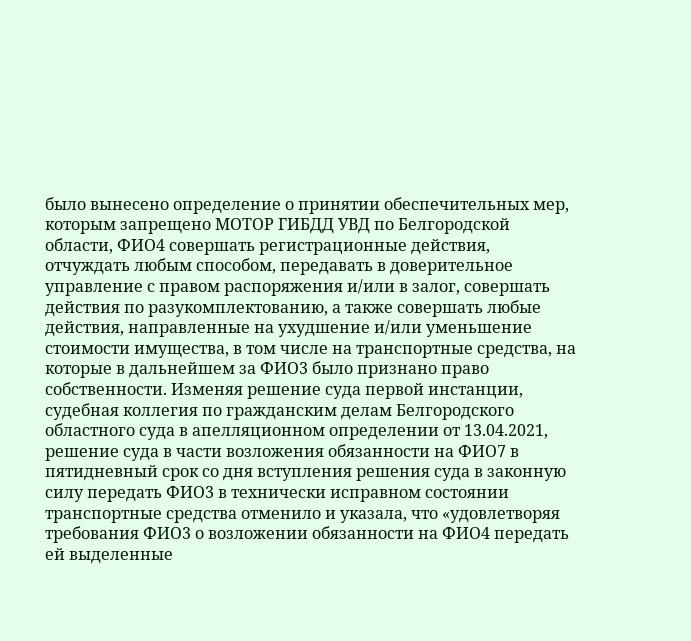было вынесено определение о принятии обеспечительных мер, которым запрещено МОТОР ГИБДД УВД по Белгородской области, ФИО4 совершать регистрационные действия, отчуждать любым способом, передавать в доверительное управление с правом распоряжения и/или в залог, совершать действия по разукомплектованию, а также совершать любые действия, направленные на ухудшение и/или уменьшение стоимости имущества, в том числе на транспортные средства, на которые в дальнейшем за ФИО3 было признано право собственности. Изменяя решение суда первой инстанции, судебная коллегия по гражданским делам Белгородского областного суда в апелляционном определении от 13.04.2021, решение суда в части возложения обязанности на ФИО7 в пятидневный срок со дня вступления решения суда в законную силу передать ФИО3 в технически исправном состоянии транспортные средства отменило и указала, что «удовлетворяя требования ФИО3 о возложении обязанности на ФИО4 передать ей выделенные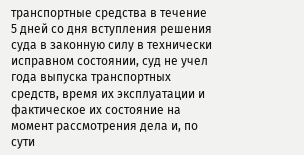транспортные средства в течение 5 дней со дня вступления решения суда в законную силу в технически исправном состоянии, суд не учел года выпуска транспортных средств, время их эксплуатации и фактическое их состояние на момент рассмотрения дела и, по сути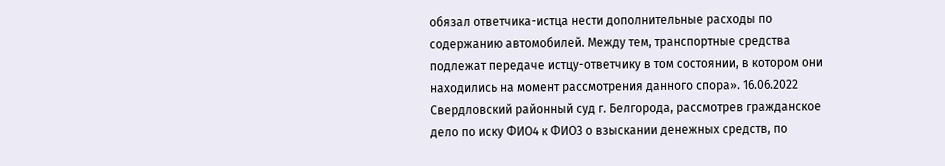обязал ответчика-истца нести дополнительные расходы по содержанию автомобилей. Между тем, транспортные средства подлежат передаче истцу-ответчику в том состоянии, в котором они находились на момент рассмотрения данного спора». 16.06.2022 Свердловский районный суд г. Белгорода, рассмотрев гражданское дело по иску ФИО4 к ФИО3 о взыскании денежных средств, по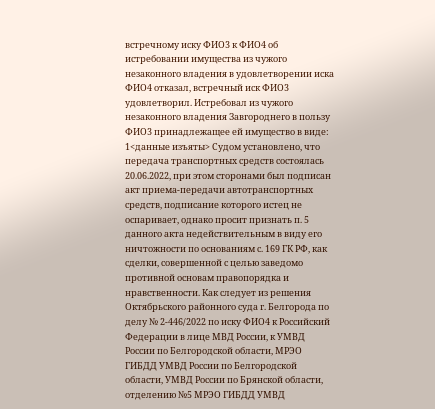встречному иску ФИО3 к ФИО4 об истребовании имущества из чужого незаконного владения в удовлетворении иска ФИО4 отказал, встречный иск ФИО3 удовлетворил. Истребовал из чужого незаконного владения Завгороднего в пользу ФИО3 принадлежащее ей имущество в виде: 1<данные изъяты> Судом установлено, что передача транспортных средств состоялась 20.06.2022, при этом сторонами был подписан акт приема-передачи автотранспортных средств, подписание которого истец не оспаривает, однако просит признать п. 5 данного акта недействительным в виду его ничтожности по основаниям с. 169 ГК РФ, как сделки, совершенной с целью заведомо противной основам правопорядка и нравственности. Как следует из решения Октябрьского районного суда г. Белгорода по делу № 2-446/2022 по иску ФИО4 к Российский Федерации в лице МВД России, к УМВД России по Белгородской области, МРЭО ГИБДД УМВД России по Белгородской области, УМВД России по Брянской области, отделению №5 МРЭО ГИБДД УМВД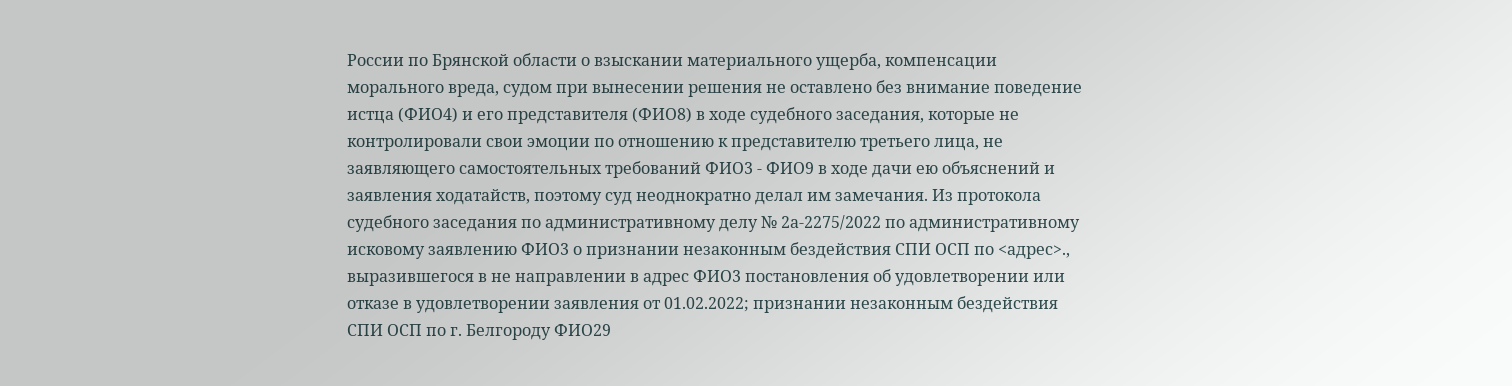России по Брянской области о взыскании материального ущерба, компенсации морального вреда, судом при вынесении решения не оставлено без внимание поведение истца (ФИО4) и его представителя (ФИО8) в ходе судебного заседания, которые не контролировали свои эмоции по отношению к представителю третьего лица, не заявляющего самостоятельных требований ФИО3 - ФИО9 в ходе дачи ею объяснений и заявления ходатайств, поэтому суд неоднократно делал им замечания. Из протокола судебного заседания по административному делу № 2а-2275/2022 по административному исковому заявлению ФИО3 о признании незаконным бездействия СПИ ОСП по <адрес>., выразившегося в не направлении в адрес ФИО3 постановления об удовлетворении или отказе в удовлетворении заявления от 01.02.2022; признании незаконным бездействия СПИ ОСП по г. Белгороду ФИО29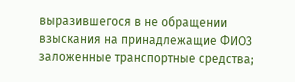выразившегося в не обращении взыскания на принадлежащие ФИО3 заложенные транспортные средства;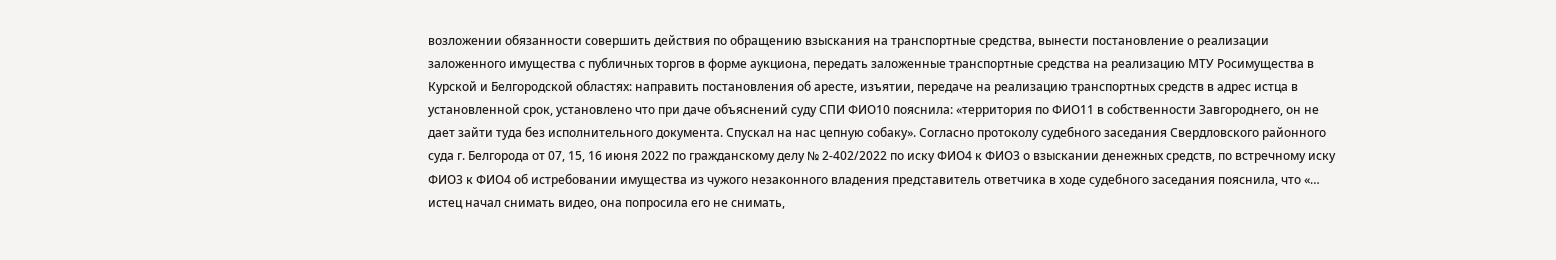возложении обязанности совершить действия по обращению взыскания на транспортные средства, вынести постановление о реализации заложенного имущества с публичных торгов в форме аукциона, передать заложенные транспортные средства на реализацию МТУ Росимущества в Курской и Белгородской областях: направить постановления об аресте, изъятии, передаче на реализацию транспортных средств в адрес истца в установленной срок, установлено что при даче объяснений суду СПИ ФИО10 пояснила: «территория по ФИО11 в собственности Завгороднего, он не дает зайти туда без исполнительного документа. Спускал на нас цепную собаку». Согласно протоколу судебного заседания Свердловского районного суда г. Белгорода от 07, 15, 16 июня 2022 по гражданскому делу № 2-402/2022 по иску ФИО4 к ФИО3 о взыскании денежных средств, по встречному иску ФИО3 к ФИО4 об истребовании имущества из чужого незаконного владения представитель ответчика в ходе судебного заседания пояснила, что «… истец начал снимать видео, она попросила его не снимать,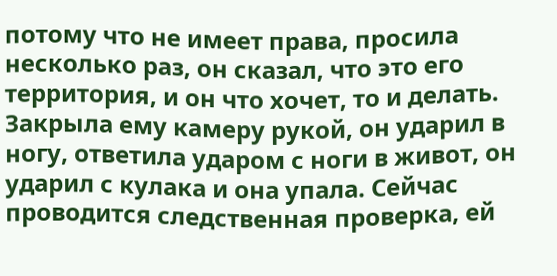потому что не имеет права, просила несколько раз, он сказал, что это его территория, и он что хочет, то и делать. Закрыла ему камеру рукой, он ударил в ногу, ответила ударом с ноги в живот, он ударил с кулака и она упала. Сейчас проводится следственная проверка, ей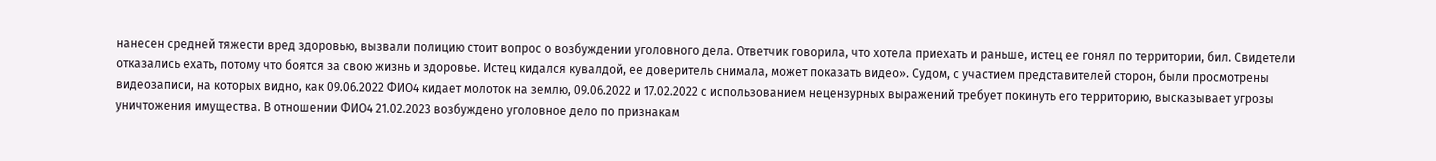нанесен средней тяжести вред здоровью, вызвали полицию стоит вопрос о возбуждении уголовного дела. Ответчик говорила, что хотела приехать и раньше, истец ее гонял по территории, бил. Свидетели отказались ехать, потому что боятся за свою жизнь и здоровье. Истец кидался кувалдой, ее доверитель снимала, может показать видео». Судом, с участием представителей сторон, были просмотрены видеозаписи, на которых видно, как 09.06.2022 ФИО4 кидает молоток на землю, 09.06.2022 и 17.02.2022 с использованием нецензурных выражений требует покинуть его территорию, высказывает угрозы уничтожения имущества. В отношении ФИО4 21.02.2023 возбуждено уголовное дело по признакам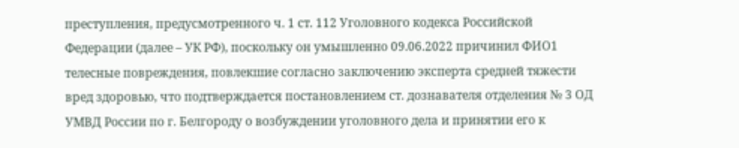преступления, предусмотренного ч. 1 ст. 112 Уголовного кодекса Российской Федерации (далее – УК РФ), поскольку он умышленно 09.06.2022 причинил ФИО1 телесные повреждения, повлекшие согласно заключению эксперта средней тяжести вред здоровью, что подтверждается постановлением ст. дознавателя отделения № 3 ОД УМВД России по г. Белгороду о возбуждении уголовного дела и принятии его к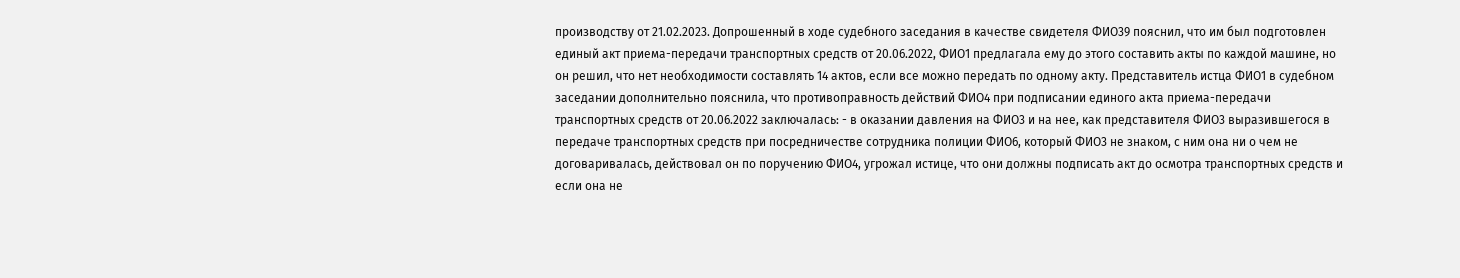производству от 21.02.2023. Допрошенный в ходе судебного заседания в качестве свидетеля ФИО39 пояснил, что им был подготовлен единый акт приема-передачи транспортных средств от 20.06.2022, ФИО1 предлагала ему до этого составить акты по каждой машине, но он решил, что нет необходимости составлять 14 актов, если все можно передать по одному акту. Представитель истца ФИО1 в судебном заседании дополнительно пояснила, что противоправность действий ФИО4 при подписании единого акта приема-передачи транспортных средств от 20.06.2022 заключалась: - в оказании давления на ФИО3 и на нее, как представителя ФИО3 выразившегося в передаче транспортных средств при посредничестве сотрудника полиции ФИО6, который ФИО3 не знаком, с ним она ни о чем не договаривалась, действовал он по поручению ФИО4, угрожал истице, что они должны подписать акт до осмотра транспортных средств и если она не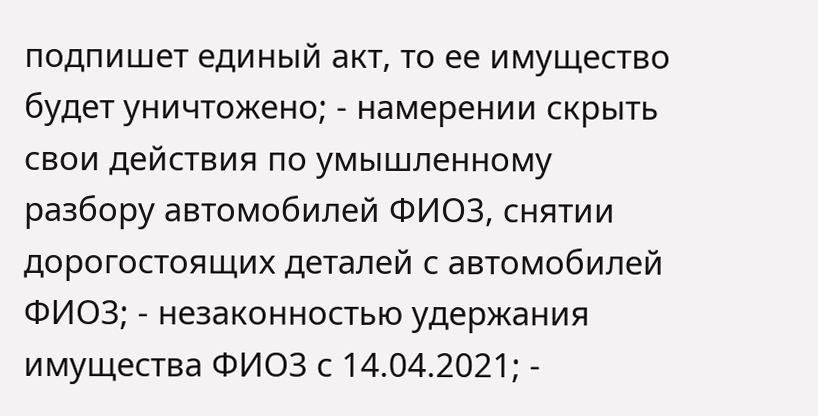подпишет единый акт, то ее имущество будет уничтожено; - намерении скрыть свои действия по умышленному разбору автомобилей ФИО3, снятии дорогостоящих деталей с автомобилей ФИО3; - незаконностью удержания имущества ФИО3 с 14.04.2021; -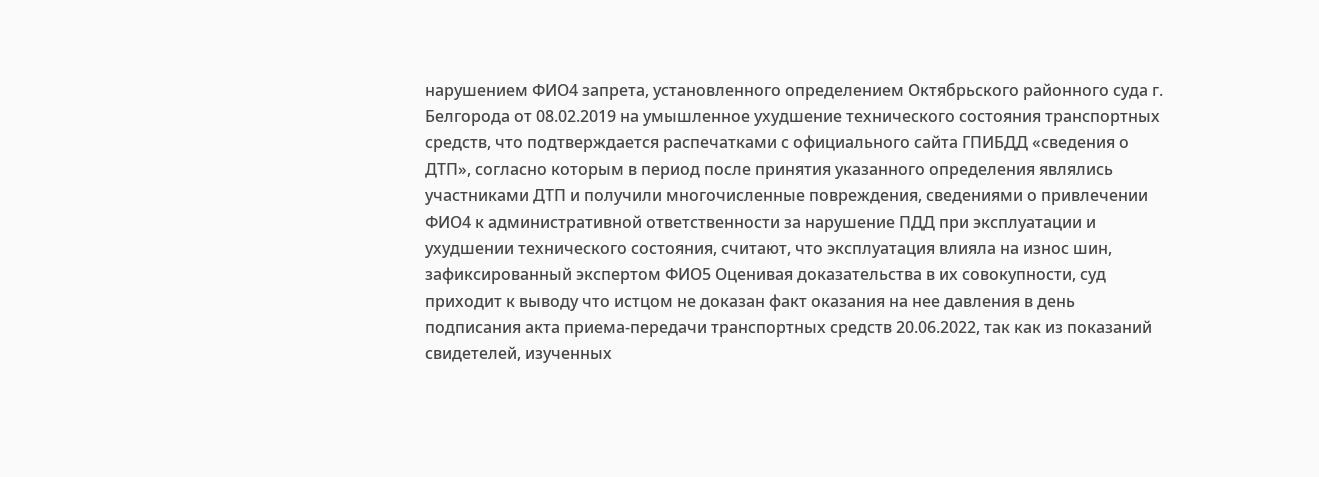нарушением ФИО4 запрета, установленного определением Октябрьского районного суда г. Белгорода от 08.02.2019 на умышленное ухудшение технического состояния транспортных средств, что подтверждается распечатками с официального сайта ГПИБДД «сведения о ДТП», согласно которым в период после принятия указанного определения являлись участниками ДТП и получили многочисленные повреждения, сведениями о привлечении ФИО4 к административной ответственности за нарушение ПДД при эксплуатации и ухудшении технического состояния, считают, что эксплуатация влияла на износ шин, зафиксированный экспертом ФИО5 Оценивая доказательства в их совокупности, суд приходит к выводу что истцом не доказан факт оказания на нее давления в день подписания акта приема-передачи транспортных средств 20.06.2022, так как из показаний свидетелей, изученных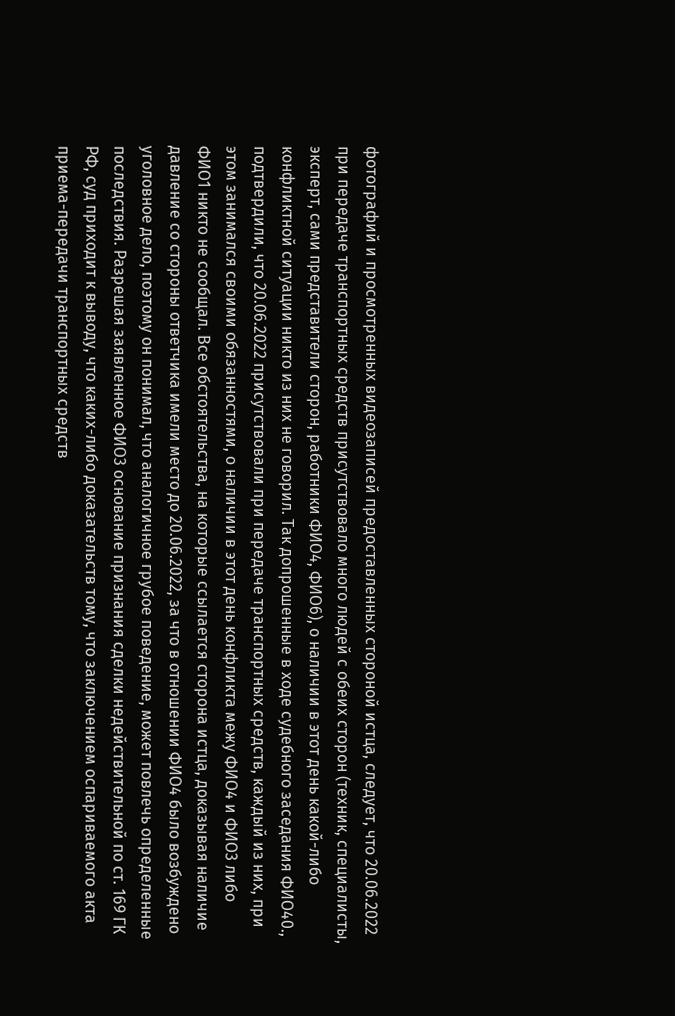фотографий и просмотренных видеозаписей предоставленных стороной истца, следует, что 20.06.2022 при передаче транспортных средств присутствовало много людей с обеих сторон (техник, специалисты, эксперт, сами представители сторон, работники ФИО4, ФИО6), о наличии в этот день какой-либо конфликтной ситуации никто из них не говорил. Так допрошенные в ходе судебного заседания ФИО40., подтвердили, что 20.06.2022 присутствовали при передаче транспортных средств, каждый из них, при этом занимался своими обязанностями, о наличии в этот день конфликта межу ФИО4 и ФИО3 либо ФИО1 никто не сообщал. Все обстоятельства, на которые ссылается сторона истца, доказывая наличие давление со стороны ответчика имели место до 20.06.2022, за что в отношении ФИО4 было возбуждено уголовное дело, поэтому он понимал, что аналогичное грубое поведение, может повлечь определенные последствия. Разрешая заявленное ФИО3 основание признания сделки недействительной по ст. 169 ГК РФ, суд приходит к выводу, что каких-либо доказательств тому, что заключением оспариваемого акта приема-передачи транспортных средств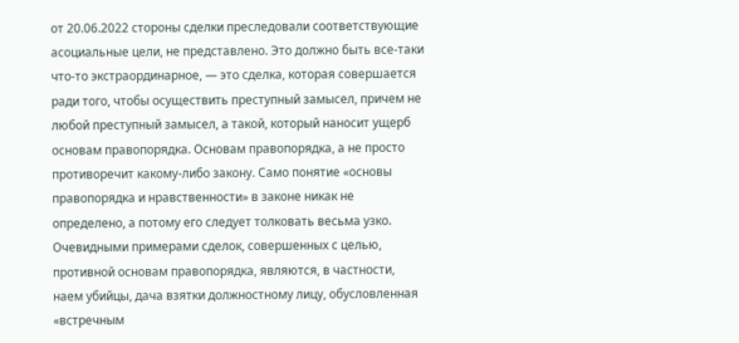от 20.06.2022 стороны сделки преследовали соответствующие асоциальные цели, не представлено. Это должно быть все-таки что-то экстраординарное, — это сделка, которая совершается ради того, чтобы осуществить преступный замысел, причем не любой преступный замысел, а такой, который наносит ущерб основам правопорядка. Основам правопорядка, а не просто противоречит какому-либо закону. Само понятие «основы правопорядка и нравственности» в законе никак не определено, а потому его следует толковать весьма узко. Очевидными примерами сделок, совершенных с целью, противной основам правопорядка, являются, в частности, наем убийцы, дача взятки должностному лицу, обусловленная «встречным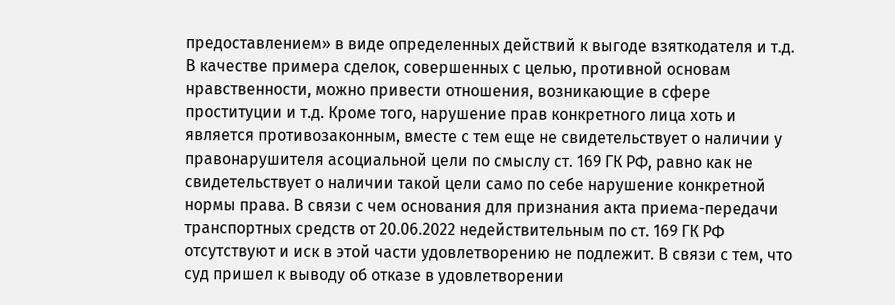предоставлением» в виде определенных действий к выгоде взяткодателя и т.д. В качестве примера сделок, совершенных с целью, противной основам нравственности, можно привести отношения, возникающие в сфере проституции и т.д. Кроме того, нарушение прав конкретного лица хоть и является противозаконным, вместе с тем еще не свидетельствует о наличии у правонарушителя асоциальной цели по смыслу ст. 169 ГК РФ, равно как не свидетельствует о наличии такой цели само по себе нарушение конкретной нормы права. В связи с чем основания для признания акта приема-передачи транспортных средств от 20.06.2022 недействительным по ст. 169 ГК РФ отсутствуют и иск в этой части удовлетворению не подлежит. В связи с тем, что суд пришел к выводу об отказе в удовлетворении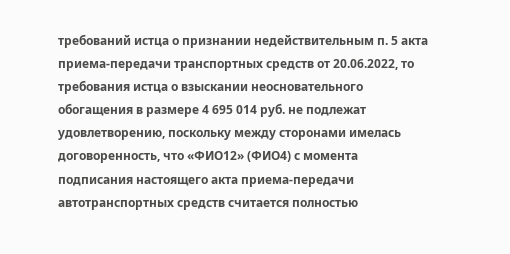требований истца о признании недействительным п. 5 акта приема-передачи транспортных средств от 20.06.2022, то требования истца о взыскании неосновательного обогащения в размере 4 695 014 руб. не подлежат удовлетворению, поскольку между сторонами имелась договоренность, что «ФИО12» (ФИО4) с момента подписания настоящего акта приема-передачи автотранспортных средств считается полностью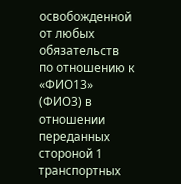освобожденной от любых обязательств по отношению к «ФИО13» (ФИО3) в отношении переданных стороной 1 транспортных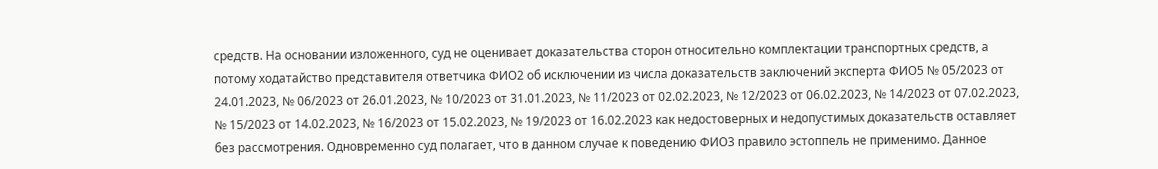средств. На основании изложенного, суд не оценивает доказательства сторон относительно комплектации транспортных средств, а потому ходатайство представителя ответчика ФИО2 об исключении из числа доказательств заключений эксперта ФИО5 № 05/2023 от 24.01.2023, № 06/2023 от 26.01.2023, № 10/2023 от 31.01.2023, № 11/2023 от 02.02.2023, № 12/2023 от 06.02.2023, № 14/2023 от 07.02.2023, № 15/2023 от 14.02.2023, № 16/2023 от 15.02.2023, № 19/2023 от 16.02.2023 как недостоверных и недопустимых доказательств оставляет без рассмотрения. Одновременно суд полагает, что в данном случае к поведению ФИО3 правило эстоппель не применимо. Данное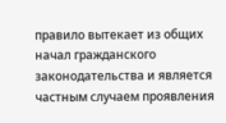правило вытекает из общих начал гражданского законодательства и является частным случаем проявления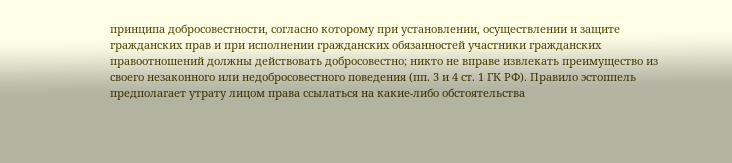принципа добросовестности, согласно которому при установлении, осуществлении и защите гражданских прав и при исполнении гражданских обязанностей участники гражданских правоотношений должны действовать добросовестно; никто не вправе извлекать преимущество из своего незаконного или недобросовестного поведения (пп. 3 и 4 ст. 1 ГК РФ). Правило эстоппель предполагает утрату лицом права ссылаться на какие-либо обстоятельства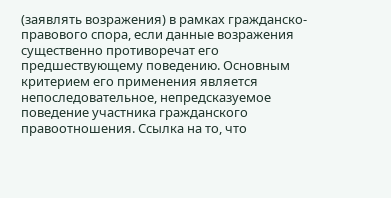(заявлять возражения) в рамках гражданско-правового спора, если данные возражения существенно противоречат его предшествующему поведению. Основным критерием его применения является непоследовательное, непредсказуемое поведение участника гражданского правоотношения. Ссылка на то, что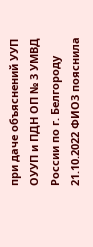при даче объяснений УУП ОУУП и ПДН ОП № 3 УМВД России по г. Белгороду 21.10.2022 ФИО3 пояснила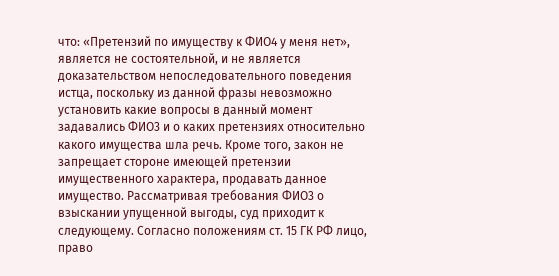что: «Претензий по имуществу к ФИО4 у меня нет», является не состоятельной, и не является доказательством непоследовательного поведения истца, поскольку из данной фразы невозможно установить какие вопросы в данный момент задавались ФИО3 и о каких претензиях относительно какого имущества шла речь. Кроме того, закон не запрещает стороне имеющей претензии имущественного характера, продавать данное имущество. Рассматривая требования ФИО3 о взыскании упущенной выгоды, суд приходит к следующему. Согласно положениям ст. 15 ГК РФ лицо, право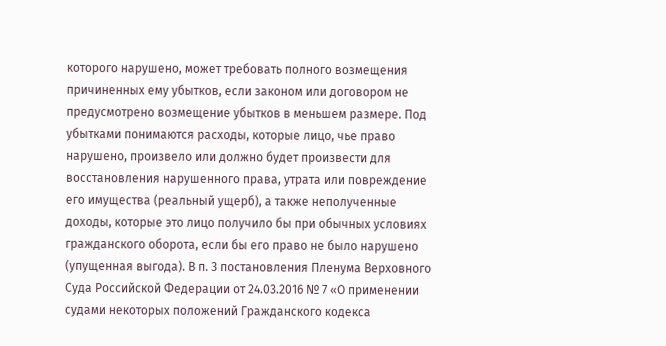которого нарушено, может требовать полного возмещения причиненных ему убытков, если законом или договором не предусмотрено возмещение убытков в меньшем размере. Под убытками понимаются расходы, которые лицо, чье право нарушено, произвело или должно будет произвести для восстановления нарушенного права, утрата или повреждение его имущества (реальный ущерб), а также неполученные доходы, которые это лицо получило бы при обычных условиях гражданского оборота, если бы его право не было нарушено (упущенная выгода). В п. 3 постановления Пленума Верховного Суда Российской Федерации от 24.03.2016 № 7 «О применении судами некоторых положений Гражданского кодекса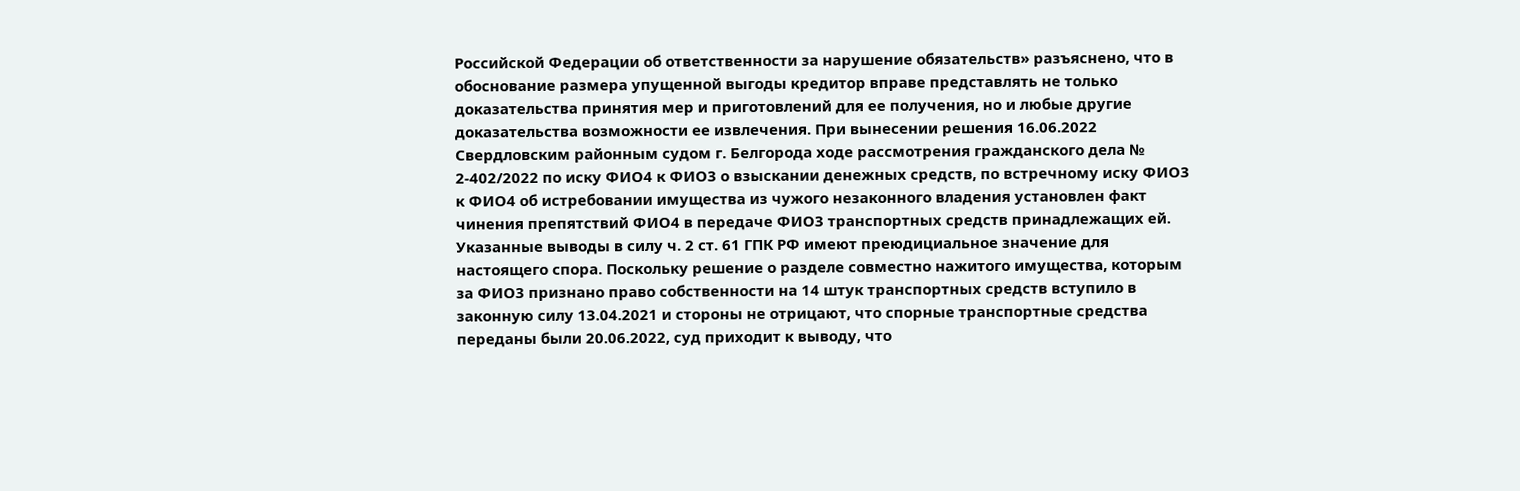Российской Федерации об ответственности за нарушение обязательств» разъяснено, что в обоснование размера упущенной выгоды кредитор вправе представлять не только доказательства принятия мер и приготовлений для ее получения, но и любые другие доказательства возможности ее извлечения. При вынесении решения 16.06.2022 Свердловским районным судом г. Белгорода ходе рассмотрения гражданского дела № 2-402/2022 по иску ФИО4 к ФИО3 о взыскании денежных средств, по встречному иску ФИО3 к ФИО4 об истребовании имущества из чужого незаконного владения установлен факт чинения препятствий ФИО4 в передаче ФИО3 транспортных средств принадлежащих ей. Указанные выводы в силу ч. 2 ст. 61 ГПК РФ имеют преюдициальное значение для настоящего спора. Поскольку решение о разделе совместно нажитого имущества, которым за ФИО3 признано право собственности на 14 штук транспортных средств вступило в законную силу 13.04.2021 и стороны не отрицают, что спорные транспортные средства переданы были 20.06.2022, суд приходит к выводу, что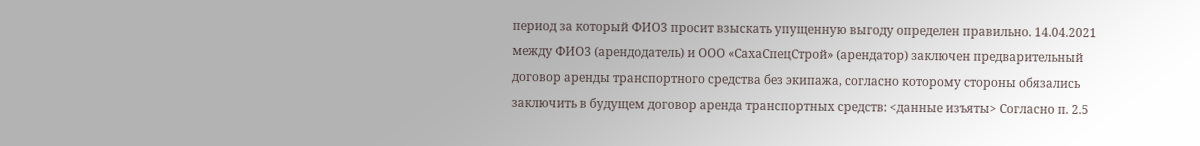период за который ФИО3 просит взыскать упущенную выгоду определен правильно. 14.04.2021 между ФИО3 (арендодатель) и ООО «СахаСпецСтрой» (арендатор) заключен предварительный договор аренды транспортного средства без экипажа, согласно которому стороны обязались заключить в будущем договор аренда транспортных средств: <данные изъяты> Согласно п. 2.5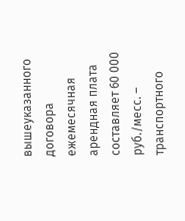вышеуказанного договора ежемесячная арендная плата составляет 60 000 руб./месс. – транспортного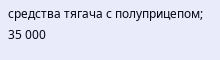средства тягача с полуприцепом; 35 000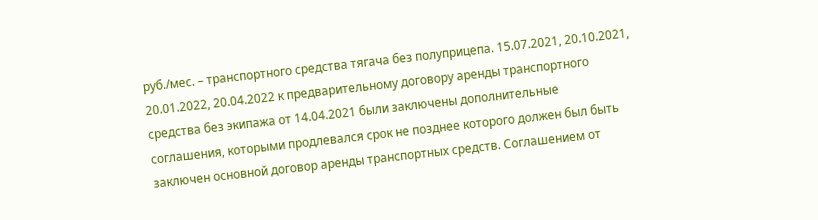руб./мес. – транспортного средства тягача без полуприцепа. 15.07.2021, 20.10.2021, 20.01.2022, 20.04.2022 к предварительному договору аренды транспортного средства без экипажа от 14.04.2021 были заключены дополнительные соглашения, которыми продлевался срок не позднее которого должен был быть заключен основной договор аренды транспортных средств. Соглашением от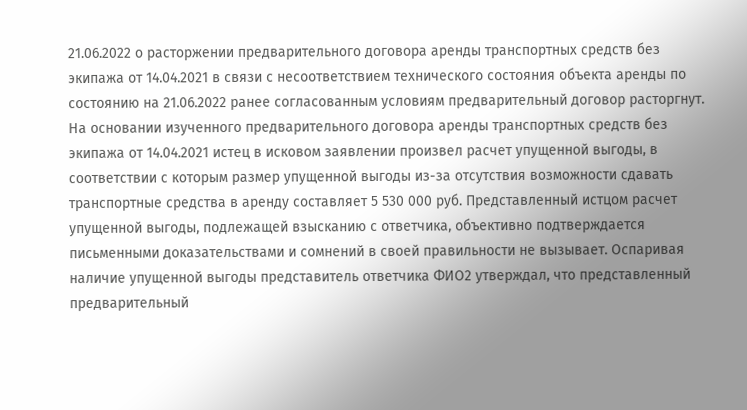21.06.2022 о расторжении предварительного договора аренды транспортных средств без экипажа от 14.04.2021 в связи с несоответствием технического состояния объекта аренды по состоянию на 21.06.2022 ранее согласованным условиям предварительный договор расторгнут. На основании изученного предварительного договора аренды транспортных средств без экипажа от 14.04.2021 истец в исковом заявлении произвел расчет упущенной выгоды, в соответствии с которым размер упущенной выгоды из-за отсутствия возможности сдавать транспортные средства в аренду составляет 5 530 000 руб. Представленный истцом расчет упущенной выгоды, подлежащей взысканию с ответчика, объективно подтверждается письменными доказательствами и сомнений в своей правильности не вызывает. Оспаривая наличие упущенной выгоды представитель ответчика ФИО2 утверждал, что представленный предварительный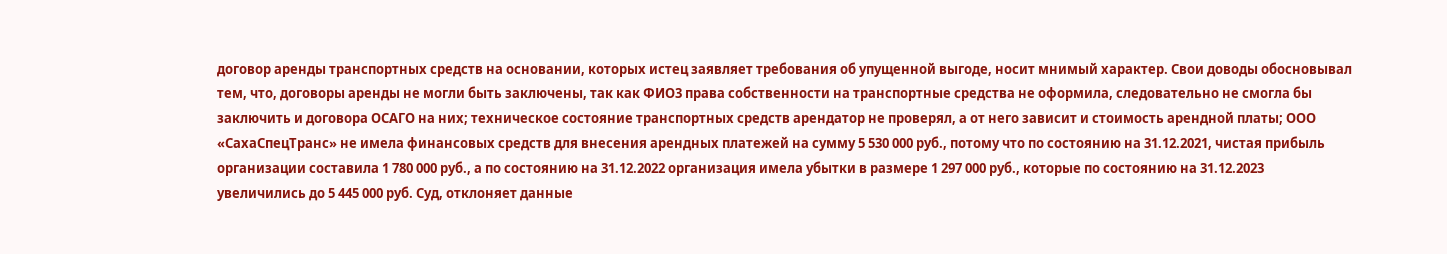договор аренды транспортных средств на основании, которых истец заявляет требования об упущенной выгоде, носит мнимый характер. Свои доводы обосновывал тем, что, договоры аренды не могли быть заключены, так как ФИО3 права собственности на транспортные средства не оформила, следовательно не смогла бы заключить и договора ОСАГО на них; техническое состояние транспортных средств арендатор не проверял, а от него зависит и стоимость арендной платы; ООО «СахаСпецТранс» не имела финансовых средств для внесения арендных платежей на сумму 5 530 000 руб., потому что по состоянию на 31.12.2021, чистая прибыль организации составила 1 780 000 руб., а по состоянию на 31.12.2022 организация имела убытки в размере 1 297 000 руб., которые по состоянию на 31.12.2023 увеличились до 5 445 000 руб. Суд, отклоняет данные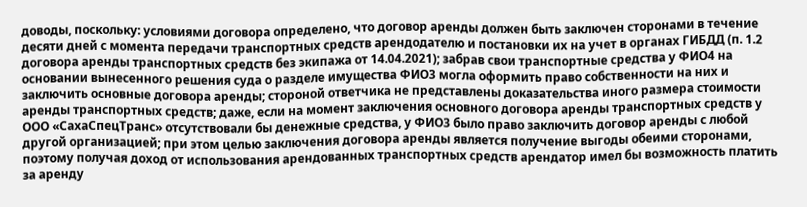доводы, поскольку: условиями договора определено, что договор аренды должен быть заключен сторонами в течение десяти дней с момента передачи транспортных средств арендодателю и постановки их на учет в органах ГИБДД (п. 1.2 договора аренды транспортных средств без экипажа от 14.04.2021); забрав свои транспортные средства у ФИО4 на основании вынесенного решения суда о разделе имущества ФИО3 могла оформить право собственности на них и заключить основные договора аренды; стороной ответчика не представлены доказательства иного размера стоимости аренды транспортных средств; даже, если на момент заключения основного договора аренды транспортных средств у ООО «СахаСпецТранс» отсутствовали бы денежные средства, у ФИО3 было право заключить договор аренды с любой другой организацией; при этом целью заключения договора аренды является получение выгоды обеими сторонами, поэтому получая доход от использования арендованных транспортных средств арендатор имел бы возможность платить за аренду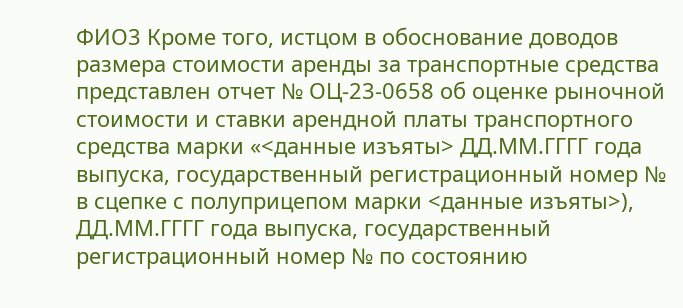ФИО3 Кроме того, истцом в обоснование доводов размера стоимости аренды за транспортные средства представлен отчет № ОЦ-23-0658 об оценке рыночной стоимости и ставки арендной платы транспортного средства марки «<данные изъяты> ДД.ММ.ГГГГ года выпуска, государственный регистрационный номер № в сцепке с полуприцепом марки <данные изъяты>), ДД.ММ.ГГГГ года выпуска, государственный регистрационный номер № по состоянию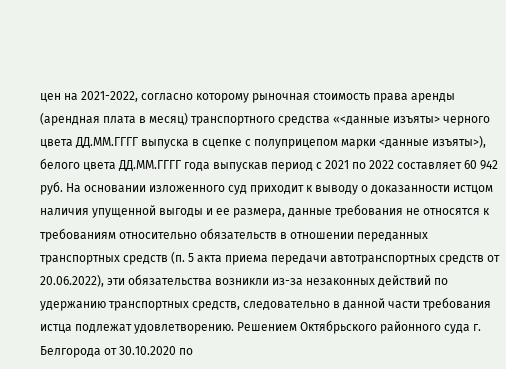цен на 2021-2022, согласно которому рыночная стоимость права аренды (арендная плата в месяц) транспортного средства «<данные изъяты> черного цвета ДД.ММ.ГГГГ выпуска в сцепке с полуприцепом марки <данные изъяты>), белого цвета ДД.ММ.ГГГГ года выпускав период с 2021 по 2022 составляет 60 942 руб. На основании изложенного суд приходит к выводу о доказанности истцом наличия упущенной выгоды и ее размера, данные требования не относятся к требованиям относительно обязательств в отношении переданных транспортных средств (п. 5 акта приема передачи автотранспортных средств от 20.06.2022), эти обязательства возникли из-за незаконных действий по удержанию транспортных средств, следовательно в данной части требования истца подлежат удовлетворению. Решением Октябрьского районного суда г. Белгорода от 30.10.2020 по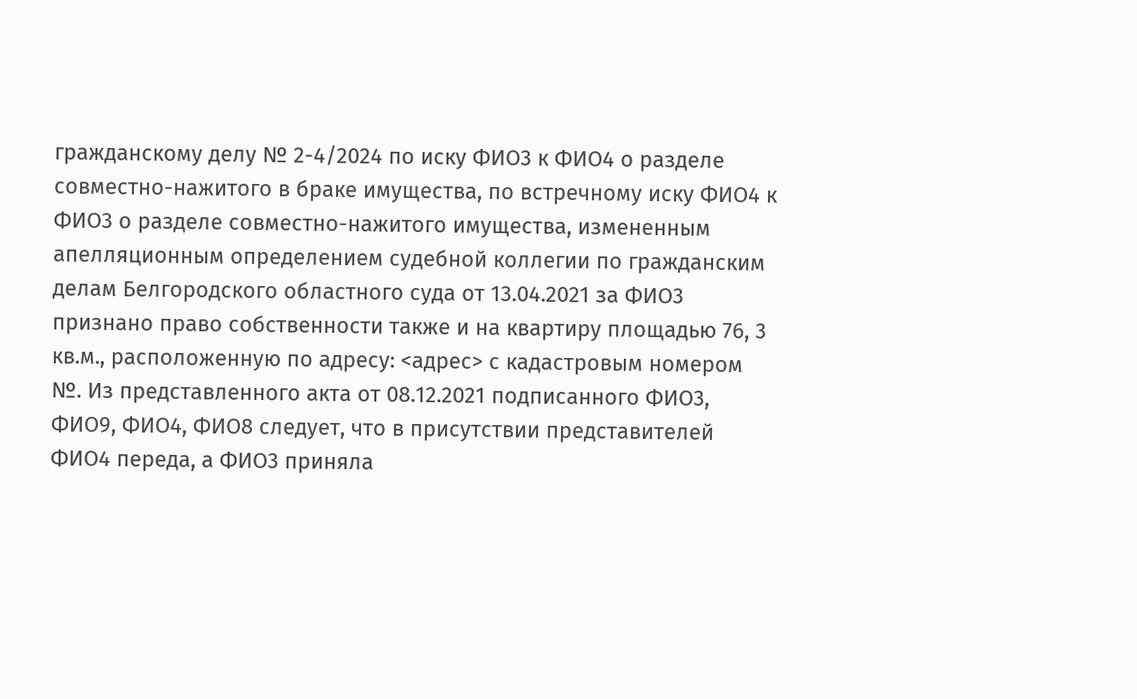гражданскому делу № 2-4/2024 по иску ФИО3 к ФИО4 о разделе совместно-нажитого в браке имущества, по встречному иску ФИО4 к ФИО3 о разделе совместно-нажитого имущества, измененным апелляционным определением судебной коллегии по гражданским делам Белгородского областного суда от 13.04.2021 за ФИО3 признано право собственности также и на квартиру площадью 76, 3 кв.м., расположенную по адресу: <адрес> с кадастровым номером №. Из представленного акта от 08.12.2021 подписанного ФИО3, ФИО9, ФИО4, ФИО8 следует, что в присутствии представителей ФИО4 переда, а ФИО3 приняла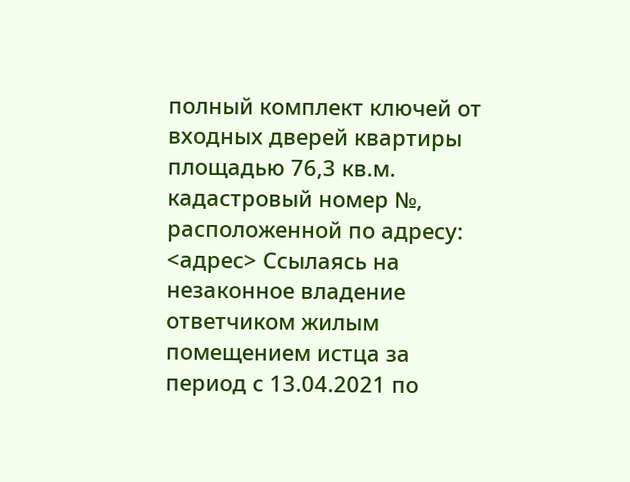полный комплект ключей от входных дверей квартиры площадью 76,3 кв.м. кадастровый номер №, расположенной по адресу: <адрес> Ссылаясь на незаконное владение ответчиком жилым помещением истца за период с 13.04.2021 по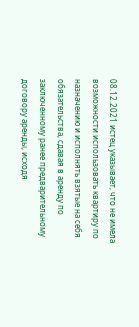08.12.2021 истец указывает, что не имела возможности использовать квартиру по назначению и исполнять взятые на себя обязательства, сдавая в аренду по заключенному ранее предварительному договору аренды, исходя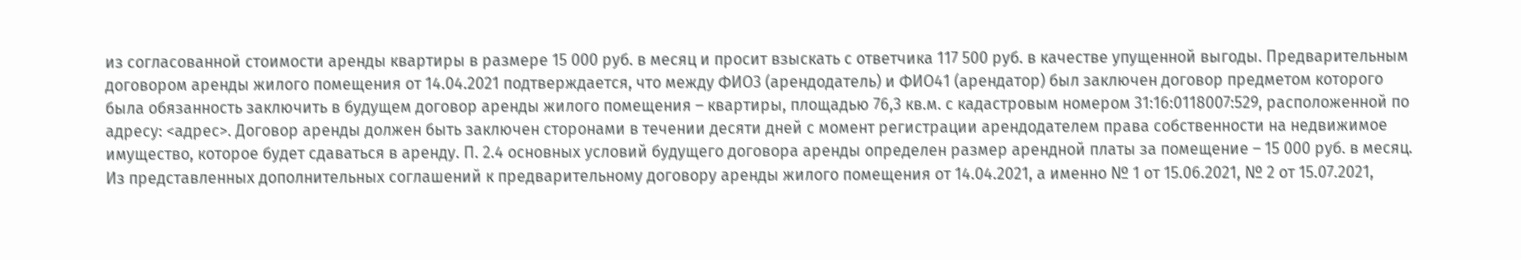из согласованной стоимости аренды квартиры в размере 15 000 руб. в месяц и просит взыскать с ответчика 117 500 руб. в качестве упущенной выгоды. Предварительным договором аренды жилого помещения от 14.04.2021 подтверждается, что между ФИО3 (арендодатель) и ФИО41 (арендатор) был заключен договор предметом которого была обязанность заключить в будущем договор аренды жилого помещения – квартиры, площадью 76,3 кв.м. с кадастровым номером 31:16:0118007:529, расположенной по адресу: <адрес>. Договор аренды должен быть заключен сторонами в течении десяти дней с момент регистрации арендодателем права собственности на недвижимое имущество, которое будет сдаваться в аренду. П. 2.4 основных условий будущего договора аренды определен размер арендной платы за помещение – 15 000 руб. в месяц. Из представленных дополнительных соглашений к предварительному договору аренды жилого помещения от 14.04.2021, а именно № 1 от 15.06.2021, № 2 от 15.07.2021,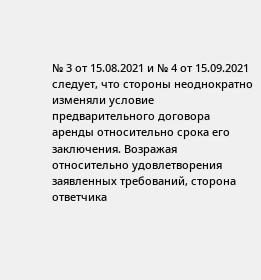№ 3 от 15.08.2021 и № 4 от 15.09.2021 следует, что стороны неоднократно изменяли условие предварительного договора аренды относительно срока его заключения. Возражая относительно удовлетворения заявленных требований, сторона ответчика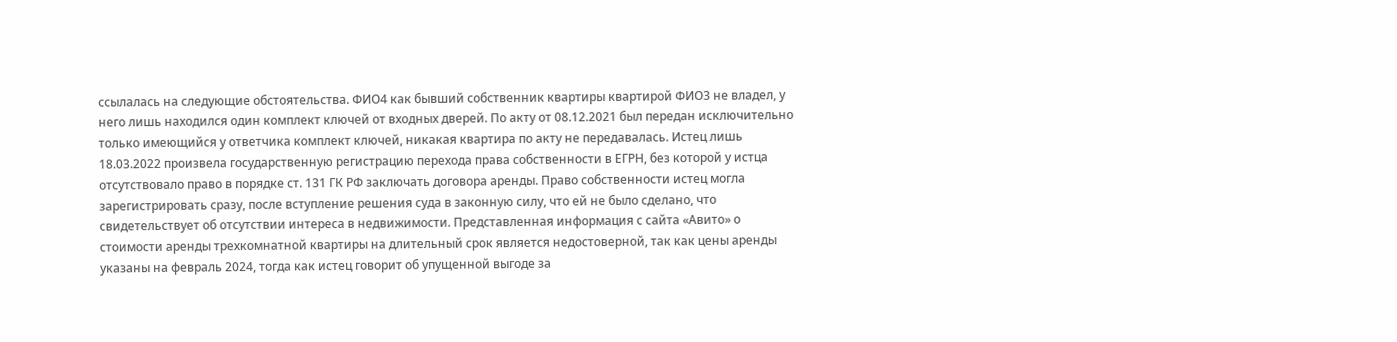ссылалась на следующие обстоятельства. ФИО4 как бывший собственник квартиры квартирой ФИО3 не владел, у него лишь находился один комплект ключей от входных дверей. По акту от 08.12.2021 был передан исключительно только имеющийся у ответчика комплект ключей, никакая квартира по акту не передавалась. Истец лишь 18.03.2022 произвела государственную регистрацию перехода права собственности в ЕГРН, без которой у истца отсутствовало право в порядке ст. 131 ГК РФ заключать договора аренды. Право собственности истец могла зарегистрировать сразу, после вступление решения суда в законную силу, что ей не было сделано, что свидетельствует об отсутствии интереса в недвижимости. Представленная информация с сайта «Авито» о стоимости аренды трехкомнатной квартиры на длительный срок является недостоверной, так как цены аренды указаны на февраль 2024, тогда как истец говорит об упущенной выгоде за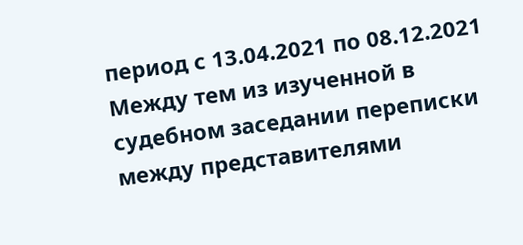период с 13.04.2021 по 08.12.2021 Между тем из изученной в судебном заседании переписки между представителями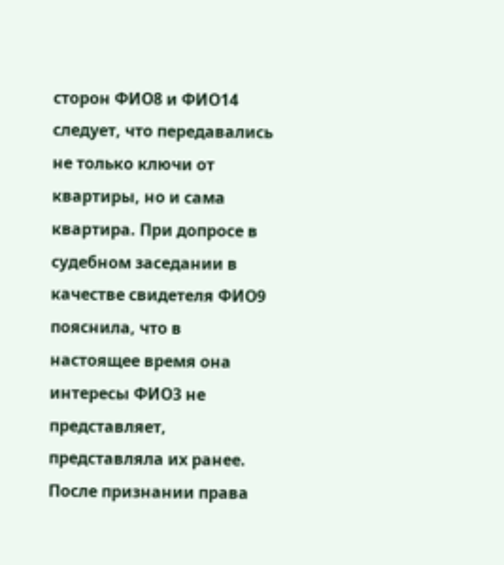сторон ФИО8 и ФИО14 следует, что передавались не только ключи от квартиры, но и сама квартира. При допросе в судебном заседании в качестве свидетеля ФИО9 пояснила, что в настоящее время она интересы ФИО3 не представляет, представляла их ранее. После признании права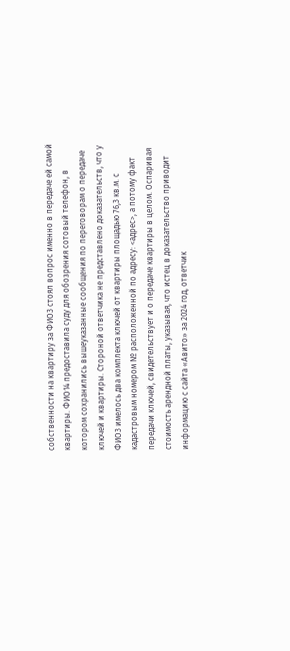собственности на квартиру за ФИО3 стоял вопрос именно в передаче ей самой квартиры. ФИО14 предоставила суду для обозрения сотовый телефон, в котором сохранились вышеуказанные сообщения по переговорам о передаче ключей и квартиры. Стороной ответчика не представлено доказательств, что у ФИО3 имелось два комплекта ключей от квартиры площадью 76,3 кв.м. с кадастровым номером № расположенной по адресу: <адрес>, а потому факт передачи ключей, свидетельствует и о передаче квартиры в целом. Оспаривая стоимость арендной платы, указывая, что истец в доказательство приводит информацию с сайта «Авито» за 2024 год, ответчик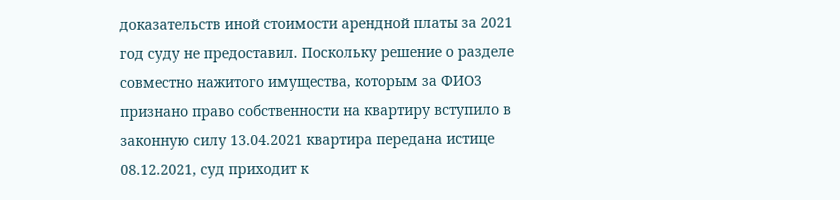доказательств иной стоимости арендной платы за 2021 год суду не предоставил. Поскольку решение о разделе совместно нажитого имущества, которым за ФИО3 признано право собственности на квартиру вступило в законную силу 13.04.2021 квартира передана истице 08.12.2021, суд приходит к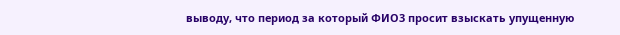выводу, что период за который ФИО3 просит взыскать упущенную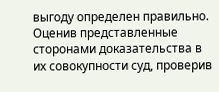выгоду определен правильно. Оценив представленные сторонами доказательства в их совокупности суд, проверив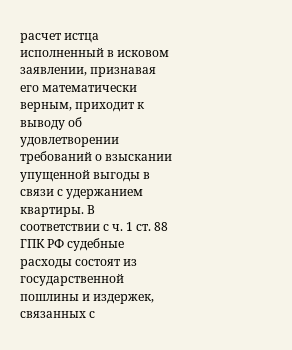расчет истца исполненный в исковом заявлении, признавая его математически верным, приходит к выводу об удовлетворении требований о взыскании упущенной выгоды в связи с удержанием квартиры. В соответствии с ч. 1 ст. 88 ГПК РФ судебные расходы состоят из государственной пошлины и издержек, связанных с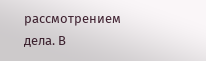рассмотрением дела. В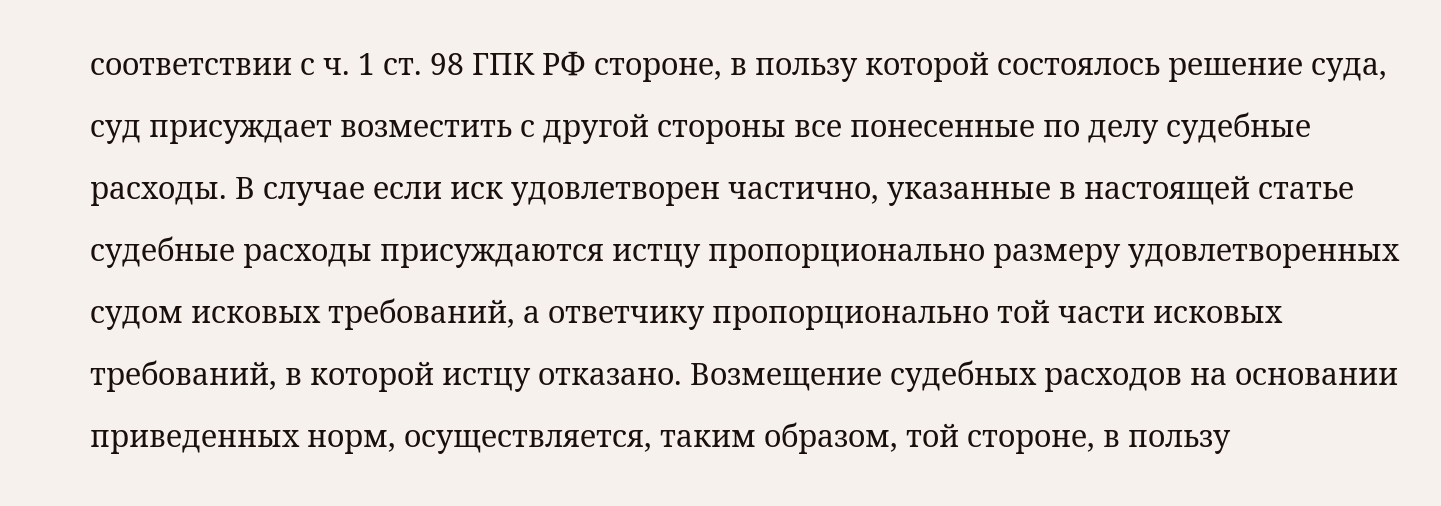соответствии с ч. 1 ст. 98 ГПК РФ стороне, в пользу которой состоялось решение суда, суд присуждает возместить с другой стороны все понесенные по делу судебные расходы. В случае если иск удовлетворен частично, указанные в настоящей статье судебные расходы присуждаются истцу пропорционально размеру удовлетворенных судом исковых требований, а ответчику пропорционально той части исковых требований, в которой истцу отказано. Возмещение судебных расходов на основании приведенных норм, осуществляется, таким образом, той стороне, в пользу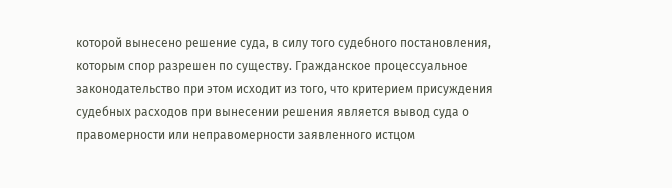которой вынесено решение суда, в силу того судебного постановления, которым спор разрешен по существу. Гражданское процессуальное законодательство при этом исходит из того, что критерием присуждения судебных расходов при вынесении решения является вывод суда о правомерности или неправомерности заявленного истцом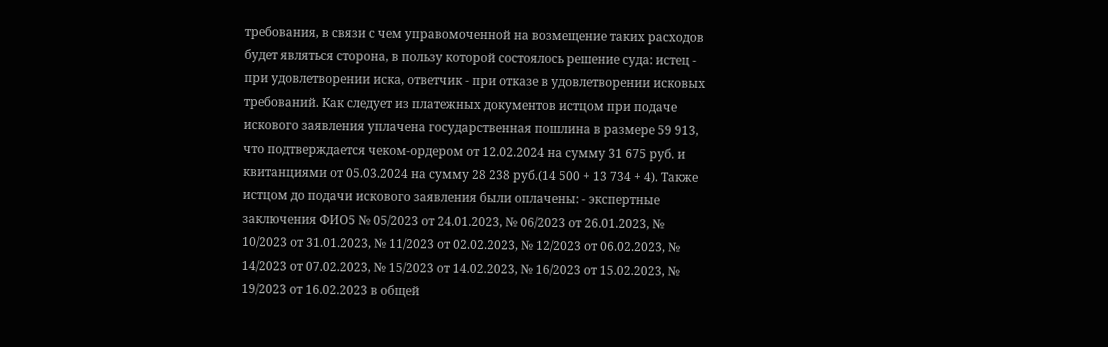требования, в связи с чем управомоченной на возмещение таких расходов будет являться сторона, в пользу которой состоялось решение суда: истец - при удовлетворении иска, ответчик - при отказе в удовлетворении исковых требований. Как следует из платежных документов истцом при подаче искового заявления уплачена государственная пошлина в размере 59 913, что подтверждается чеком-ордером от 12.02.2024 на сумму 31 675 руб. и квитанциями от 05.03.2024 на сумму 28 238 руб.(14 500 + 13 734 + 4). Также истцом до подачи искового заявления были оплачены: - экспертные заключения ФИО5 № 05/2023 от 24.01.2023, № 06/2023 от 26.01.2023, № 10/2023 от 31.01.2023, № 11/2023 от 02.02.2023, № 12/2023 от 06.02.2023, № 14/2023 от 07.02.2023, № 15/2023 от 14.02.2023, № 16/2023 от 15.02.2023, № 19/2023 от 16.02.2023 в общей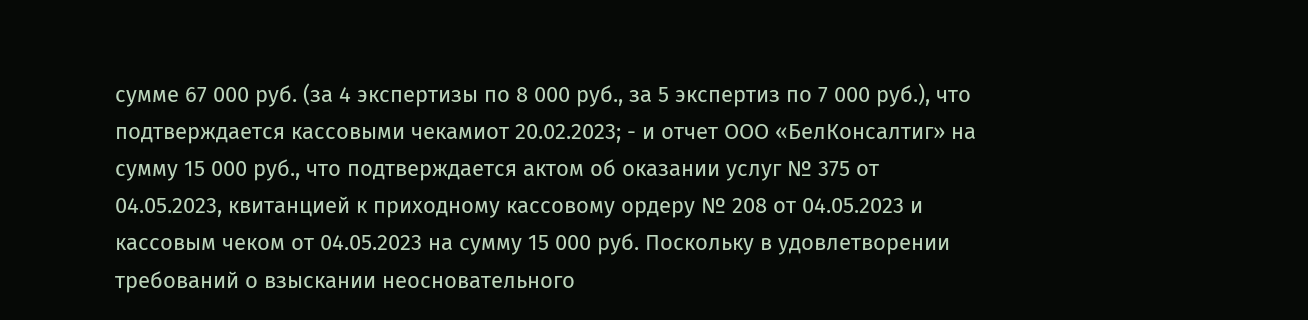сумме 67 000 руб. (за 4 экспертизы по 8 000 руб., за 5 экспертиз по 7 000 руб.), что подтверждается кассовыми чекамиот 20.02.2023; - и отчет ООО «БелКонсалтиг» на сумму 15 000 руб., что подтверждается актом об оказании услуг № 375 от 04.05.2023, квитанцией к приходному кассовому ордеру № 208 от 04.05.2023 и кассовым чеком от 04.05.2023 на сумму 15 000 руб. Поскольку в удовлетворении требований о взыскании неосновательного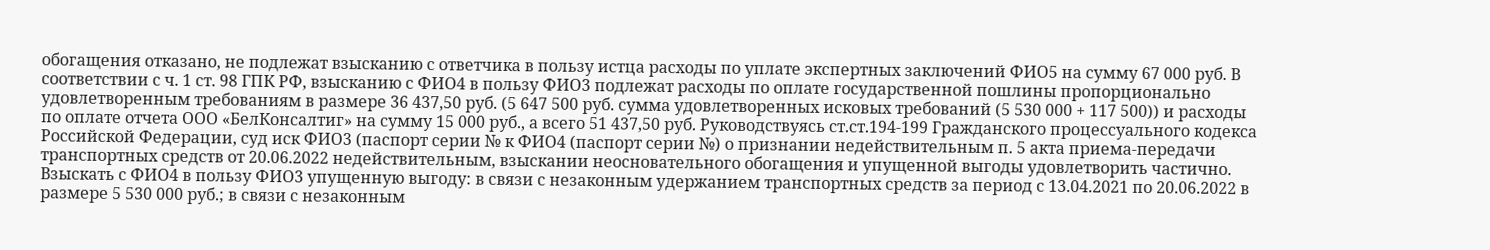обогащения отказано, не подлежат взысканию с ответчика в пользу истца расходы по уплате экспертных заключений ФИО5 на сумму 67 000 руб. В соответствии с ч. 1 ст. 98 ГПК РФ, взысканию с ФИО4 в пользу ФИО3 подлежат расходы по оплате государственной пошлины пропорционально удовлетворенным требованиям в размере 36 437,50 руб. (5 647 500 руб. сумма удовлетворенных исковых требований (5 530 000 + 117 500)) и расходы по оплате отчета ООО «БелКонсалтиг» на сумму 15 000 руб., а всего 51 437,50 руб. Руководствуясь ст.ст.194-199 Гражданского процессуального кодекса Российской Федерации, суд иск ФИО3 (паспорт серии № к ФИО4 (паспорт серии №) о признании недействительным п. 5 акта приема-передачи транспортных средств от 20.06.2022 недействительным, взыскании неосновательного обогащения и упущенной выгоды удовлетворить частично. Взыскать с ФИО4 в пользу ФИО3 упущенную выгоду: в связи с незаконным удержанием транспортных средств за период с 13.04.2021 по 20.06.2022 в размере 5 530 000 руб.; в связи с незаконным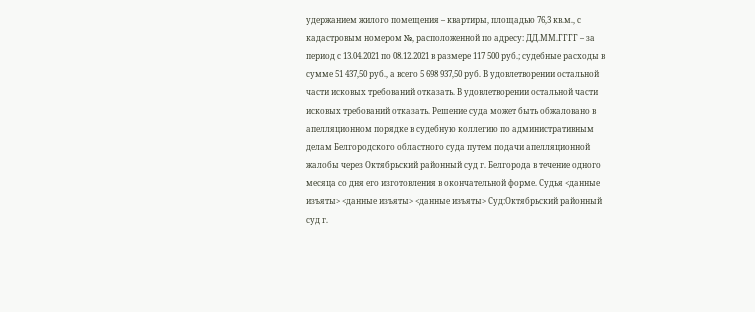удержанием жилого помещения – квартиры, площадью 76,3 кв.м., с кадастровым номером №, расположенной по адресу: ДД.ММ.ГГГГ – за период с 13.04.2021 по 08.12.2021 в размере 117 500 руб.; судебные расходы в сумме 51 437,50 руб., а всего 5 698 937,50 руб. В удовлетворении остальной части исковых требований отказать. В удовлетворении остальной части исковых требований отказать. Решение суда может быть обжаловано в апелляционном порядке в судебную коллегию по административным делам Белгородского областного суда путем подачи апелляционной жалобы через Октябрьский районный суд г. Белгорода в течение одного месяца со дня его изготовления в окончательной форме. Судья <данные изъяты> <данные изъяты> <данные изъяты> Суд:Октябрьский районный суд г.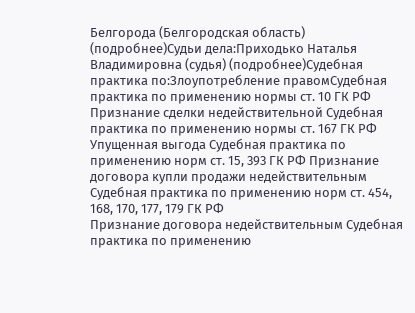Белгорода (Белгородская область) (подробнее)Судьи дела:Приходько Наталья Владимировна (судья) (подробнее)Судебная практика по:Злоупотребление правомСудебная практика по применению нормы ст. 10 ГК РФ Признание сделки недействительной Судебная практика по применению нормы ст. 167 ГК РФ Упущенная выгода Судебная практика по применению норм ст. 15, 393 ГК РФ Признание договора купли продажи недействительным Судебная практика по применению норм ст. 454, 168, 170, 177, 179 ГК РФ
Признание договора недействительным Судебная практика по применению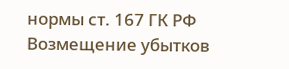нормы ст. 167 ГК РФ Возмещение убытков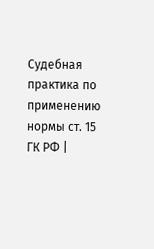Судебная практика по применению нормы ст. 15 ГК РФ |